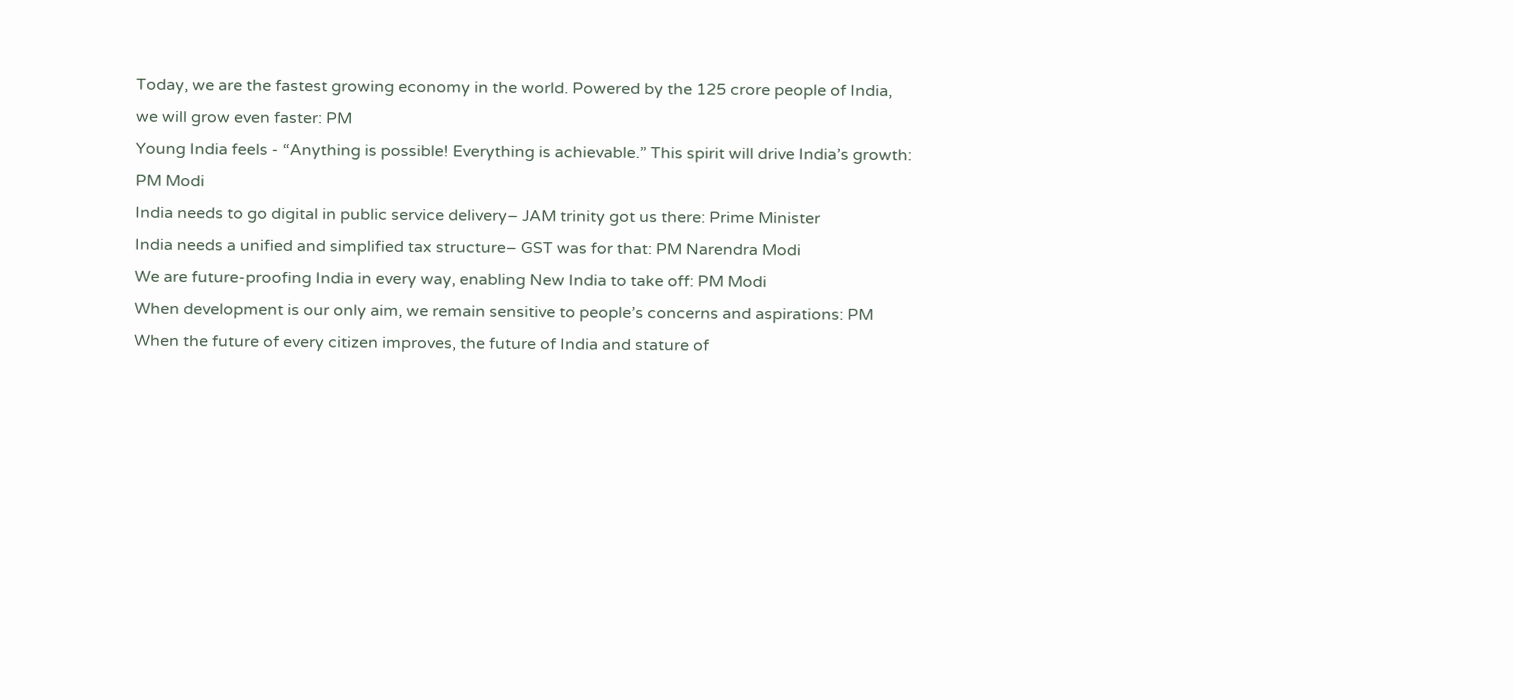Today, we are the fastest growing economy in the world. Powered by the 125 crore people of India, we will grow even faster: PM
Young India feels - “Anything is possible! Everything is achievable.” This spirit will drive India’s growth: PM Modi
India needs to go digital in public service delivery– JAM trinity got us there: Prime Minister
India needs a unified and simplified tax structure– GST was for that: PM Narendra Modi
We are future-proofing India in every way, enabling New India to take off: PM Modi
When development is our only aim, we remain sensitive to people’s concerns and aspirations: PM
When the future of every citizen improves, the future of India and stature of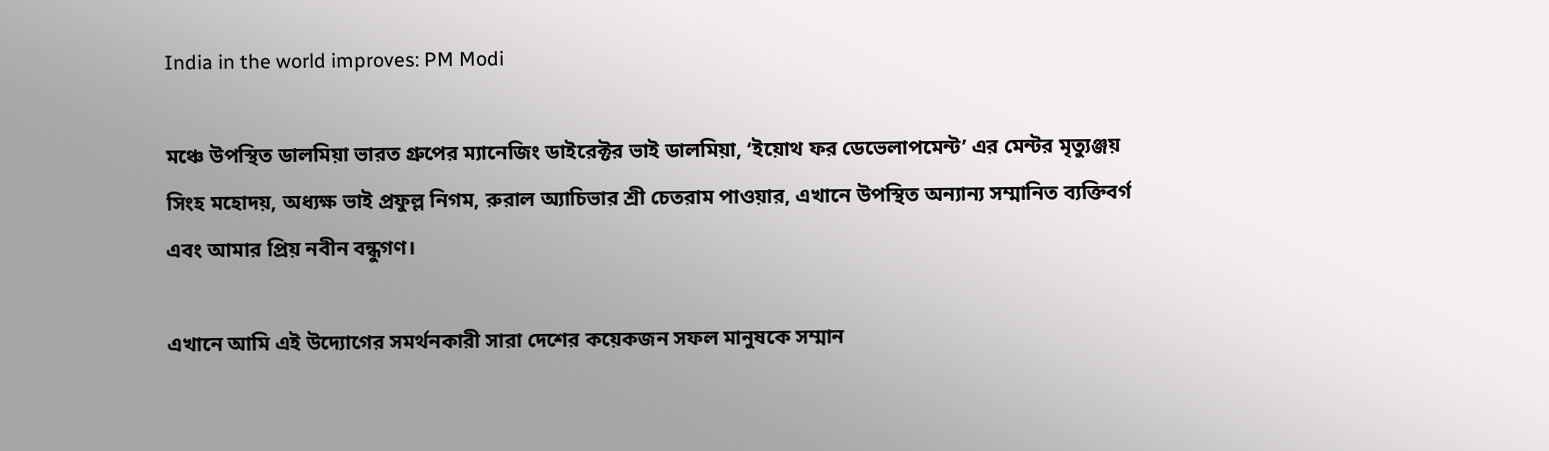India in the world improves: PM Modi

মঞ্চে উপস্থিত ডালমিয়া ভারত গ্রুপের ম্যানেজিং ডাইরেক্টর ভাই ডালমিয়া, ‘ইয়োথ ফর ডেভেলাপমেন্ট’ এর মেন্টর মৃত্যুঞ্জয় সিংহ মহোদয়, অধ্যক্ষ ভাই প্রফুল্ল নিগম, রুরাল অ্যাচিভার শ্রী চেতরাম পাওয়ার, এখানে উপস্থিত অন্যান্য সম্মানিত ব্যক্তিবর্গ এবং আমার প্রিয় নবীন বন্ধুগণ।

এখানে আমি এই উদ্যোগের সমর্থনকারী সারা দেশের কয়েকজন সফল মানুষকে সম্মান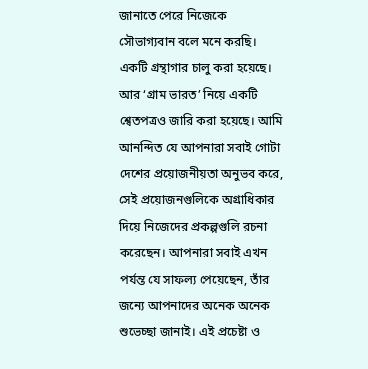জানাতে পেরে নিজেকে সৌভাগ্যবান বলে মনে করছি। একটি গ্রন্থাগার চালু করা হয়েছে। আর ‘গ্রাম ভারত’ নিয়ে একটি শ্বেতপত্রও জারি করা হয়েছে। আমি আনন্দিত যে আপনারা সবাই গোটা দেশের প্রয়োজনীয়তা অনুভব করে, সেই প্রয়োজনগুলিকে অগ্রাধিকার দিয়ে নিজেদের প্রকল্পগুলি রচনা করেছেন। আপনারা সবাই এখন পর্যন্ত যে সাফল্য পেয়েছেন, তাঁর জন্যে আপনাদের অনেক অনেক শুভেচ্ছা জানাই। এই প্রচেষ্টা ও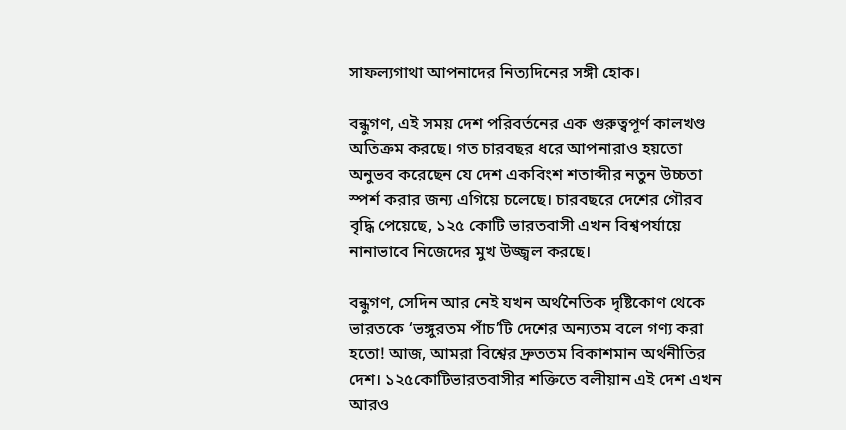সাফল্যগাথা আপনাদের নিত্যদিনের সঙ্গী হোক।

বন্ধুগণ, এই সময় দেশ পরিবর্তনের এক গুরুত্বপূর্ণ কালখণ্ড অতিক্রম করছে। গত চারবছর ধরে আপনারাও হয়তো অনুভব করেছেন যে দেশ একবিংশ শতাব্দীর নতুন উচ্চতা স্পর্শ করার জন্য এগিয়ে চলেছে। চারবছরে দেশের গৌরব বৃদ্ধি পেয়েছে, ১২৫ কোটি ভারতবাসী এখন বিশ্বপর্যায়ে নানাভাবে নিজেদের মুখ উজ্জ্বল করছে।

বন্ধুগণ, সেদিন আর নেই যখন অর্থনৈতিক দৃষ্টিকোণ থেকে ভারতকে ‘ভঙ্গুরতম পাঁচ’টি দেশের অন্যতম বলে গণ্য করা হতো! আজ, আমরা বিশ্বের দ্রুততম বিকাশমান অর্থনীতির দেশ। ১২৫কোটিভারতবাসীর শক্তিতে বলীয়ান এই দেশ এখন আরও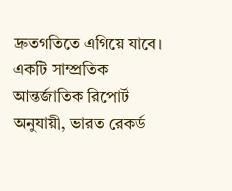দ্রুতগতিতে এগিয়ে যাবে। একটি সাম্প্রতিক আন্তর্জাতিক রিপোর্ট অনুযায়ী, ভারত রেকর্ড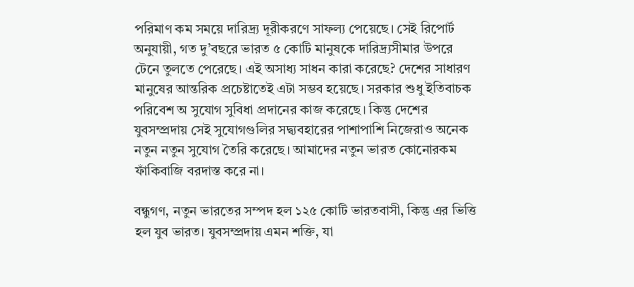পরিমাণ কম সময়ে দারিদ্র্য দূরীকরণে সাফল্য পেয়েছে। সেই রিপোর্ট অনুযায়ী, গত দু’বছরে ভারত ৫ কোটি মানুষকে দারিদ্র্যসীমার উপরে টেনে তুলতে পেরেছে। এই অসাধ্য সাধন কারা করেছে? দেশের সাধারণ মানুষের আন্তরিক প্রচেষ্টাতেই এটা সম্ভব হয়েছে। সরকার শুধু ইতিবাচক পরিবেশ অ সুযোগ সুবিধা প্রদানের কাজ করেছে। কিন্তু দেশের যুবসম্প্রদায় সেই সুযোগগুলির সদ্ব্যবহারের পাশাপাশি নিজেরাও অনেক নতুন নতুন সুযোগ তৈরি করেছে। আমাদের নতুন ভারত কোনোরকম ফাঁকিবাজি বরদাস্ত করে না।

বন্ধুগণ, নতুন ভারতের সম্পদ হল ১২৫ কোটি ভারতবাসী, কিন্তু এর ভিত্তি হল যুব ভারত। যুবসম্প্রদায় এমন শক্তি, যা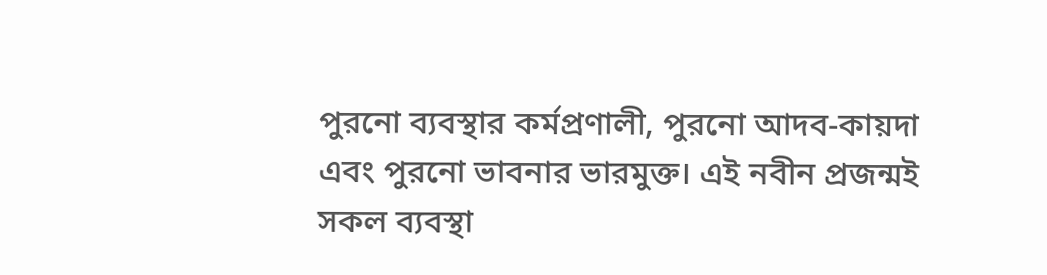পুরনো ব্যবস্থার কর্মপ্রণালী, পুরনো আদব-কায়দা এবং পুরনো ভাবনার ভারমুক্ত। এই নবীন প্রজন্মই সকল ব্যবস্থা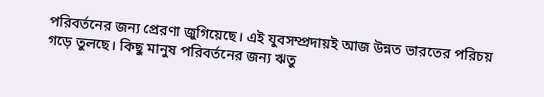পরিবর্তনের জন্য প্রেরণা জুগিয়েছে। এই যুবসম্প্রদায়ই আজ উন্নত ভারতের পরিচয় গড়ে তুলছে। কিছু মানুষ পরিবর্তনের জন্য ঋতু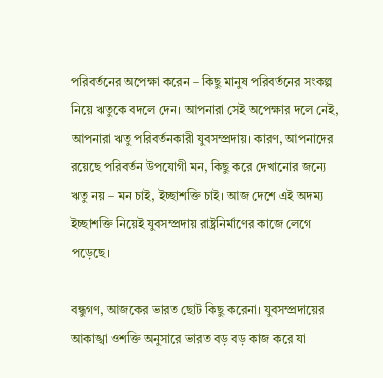পরিবর্তনের অপেক্ষা করেন – কিছু মানুষ পরিবর্তনের সংকল্প নিয়ে ঋতুকে বদলে দেন। আপনারা সেই অপেক্ষার দলে নেই, আপনারা ঋতু পরিবর্তনকারী যুবসম্প্রদায়। কারণ, আপনাদের রয়েছে পরিবর্তন উপযোগী মন, কিছু করে দেখানোর জন্যে ঋতু নয় – মন চাই, ইচ্ছাশক্তি চাই। আজ দেশে এই অদম্য ইচ্ছাশক্তি নিয়েই যুবসম্প্রদায় রাষ্ট্রনির্মাণের কাজে লেগে পড়েছে।

বন্ধুগণ, আজকের ভারত ছোট কিছু করেনা। যুবসম্প্রদায়ের আকাঙ্খা ওশক্তি অনুসারে ভারত বড় বড় কাজ করে যা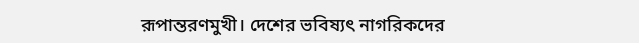রূপান্তরণমুখী। দেশের ভবিষ্যৎ নাগরিকদের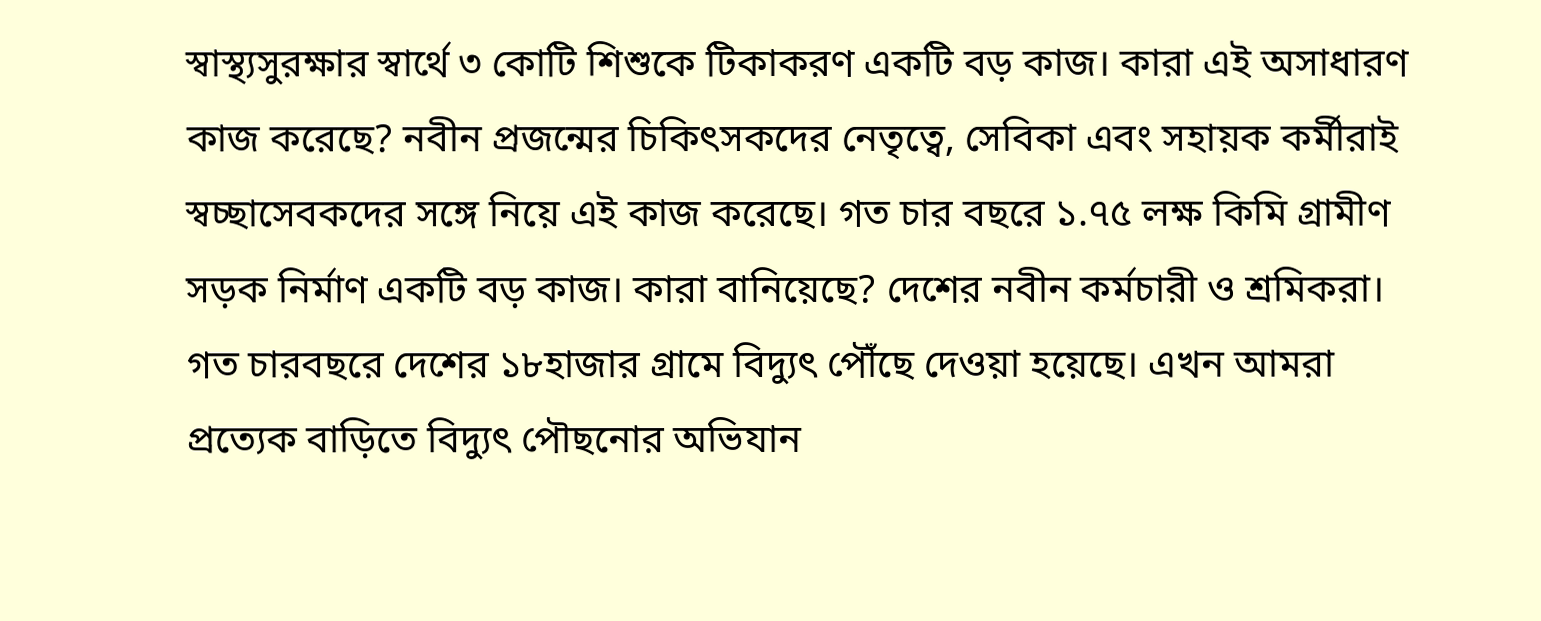স্বাস্থ্যসুরক্ষার স্বার্থে ৩ কোটি শিশুকে টিকাকরণ একটি বড় কাজ। কারা এই অসাধারণ কাজ করেছে? নবীন প্রজন্মের চিকিৎসকদের নেতৃত্বে, সেবিকা এবং সহায়ক কর্মীরাই স্বচ্ছাসেবকদের সঙ্গে নিয়ে এই কাজ করেছে। গত চার বছরে ১.৭৫ লক্ষ কিমি গ্রামীণ সড়ক নির্মাণ একটি বড় কাজ। কারা বানিয়েছে? দেশের নবীন কর্মচারী ও শ্রমিকরা। গত চারবছরে দেশের ১৮হাজার গ্রামে বিদ্যুৎ পৌঁছে দেওয়া হয়েছে। এখন আমরা প্রত্যেক বাড়িতে বিদ্যুৎ পৌছনোর অভিযান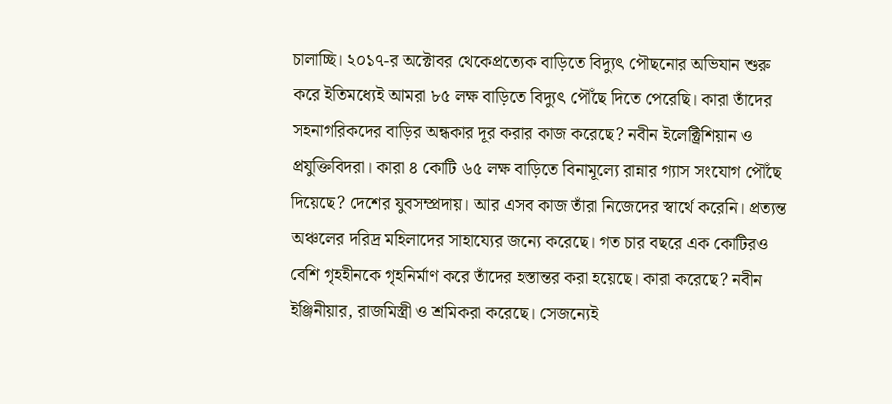চালাচ্ছি। ২০১৭-র অক্টোবর থেকেপ্রত্যেক বাড়িতে বিদ্যুৎ পৌছনোর অভিযান শুরু করে ইতিমধ্যেই আমরা ৮৫ লক্ষ বাড়িতে বিদ্যুৎ পৌঁছে দিতে পেরেছি। কারা তাঁদের সহনাগরিকদের বাড়ির অন্ধকার দূর করার কাজ করেছে? নবীন ইলেক্ট্রিশিয়ান ও প্রযুক্তিবিদরা। কারা ৪ কোটি ৬৫ লক্ষ বাড়িতে বিনামূল্যে রান্নার গ্যাস সংযোগ পৌঁছে দিয়েছে? দেশের যুবসম্প্রদায়। আর এসব কাজ তাঁরা নিজেদের স্বার্থে করেনি। প্রত্যন্ত অঞ্চলের দরিদ্র মহিলাদের সাহায্যের জন্যে করেছে। গত চার বছরে এক কোটিরও বেশি গৃহহীনকে গৃহনির্মাণ করে তাঁদের হস্তান্তর করা হয়েছে। কারা করেছে? নবীন ইঞ্জিনীয়ার, রাজমিস্ত্রী ও শ্রমিকরা করেছে। সেজন্যেই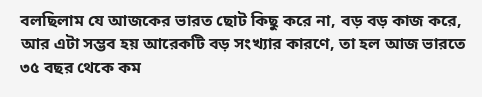বলছিলাম যে আজকের ভারত ছোট কিছু করে না, বড় বড় কাজ করে, আর এটা সম্ভব হয় আরেকটি বড় সংখ্যার কারণে, তা হল আজ ভারতে ৩৫ বছর থেকে কম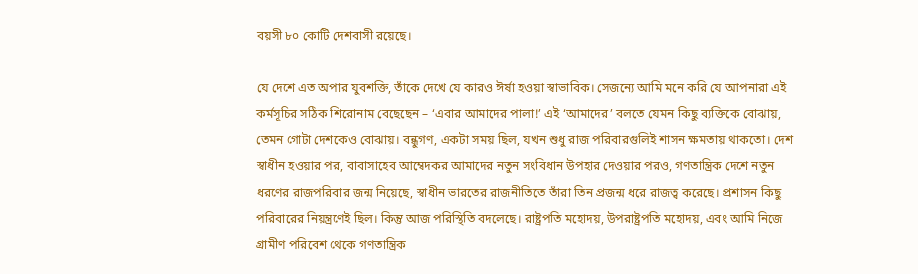বয়সী ৮০ কোটি দেশবাসী রয়েছে।

যে দেশে এত অপার যুবশক্তি, তাঁকে দেখে যে কারও ঈর্ষা হওয়া স্বাভাবিক। সেজন্যে আমি মনে করি যে আপনারা এই কর্মসূচির সঠিক শিরোনাম বেছেছেন – ‘এবার আমাদের পালা!’ এই ‘আমাদের’ বলতে যেমন কিছু ব্যক্তিকে বোঝায়, তেমন গোটা দেশকেও বোঝায়। বন্ধুগণ, একটা সময় ছিল, যখন শুধু রাজ পরিবারগুলিই শাসন ক্ষমতায় থাকতো। দেশ স্বাধীন হওয়ার পর, বাবাসাহেব আম্বেদকর আমাদের নতুন সংবিধান উপহার দেওয়ার পরও, গণতান্ত্রিক দেশে নতুন ধরণের রাজপরিবার জন্ম নিয়েছে, স্বাধীন ভারতের রাজনীতিতে তাঁরা তিন প্রজন্ম ধরে রাজত্ব করেছে। প্রশাসন কিছু পরিবারের নিয়ন্ত্রণেই ছিল। কিন্তু আজ পরিস্থিতি বদলেছে। রাষ্ট্রপতি মহোদয়, উপরাষ্ট্রপতি মহোদয়, এবং আমি নিজে গ্রামীণ পরিবেশ থেকে গণতান্ত্রিক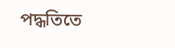পদ্ধতিতে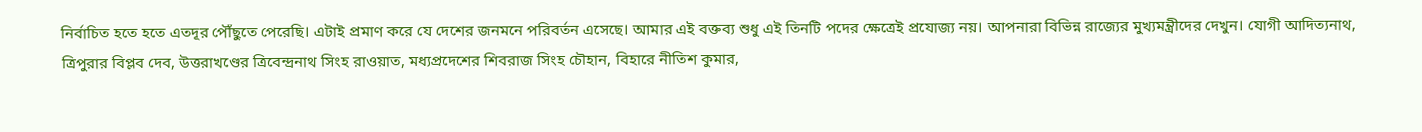নির্বাচিত হতে হতে এতদূর পৌঁছুতে পেরেছি। এটাই প্রমাণ করে যে দেশের জনমনে পরিবর্তন এসেছে। আমার এই বক্তব্য শুধু এই তিনটি পদের ক্ষেত্রেই প্রযোজ্য নয়। আপনারা বিভিন্ন রাজ্যের মুখ্যমন্ত্রীদের দেখুন। যোগী আদিত্যনাথ, ত্রিপুরার বিপ্লব দেব, উত্তরাখণ্ডের ত্রিবেন্দ্রনাথ সিংহ রাওয়াত, মধ্যপ্রদেশের শিবরাজ সিংহ চৌহান, বিহারে নীতিশ কুমার,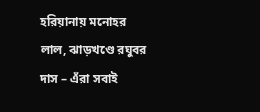হরিয়ানায় মনোহর লাল, ঝাড়খণ্ডে রঘুবর দাস – এঁরা সবাই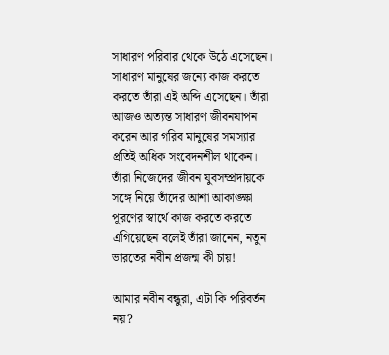সাধারণ পরিবার থেকে উঠে এসেছেন। সাধারণ মানুষের জন্যে কাজ করতে করতে তাঁরা এই অব্দি এসেছেন। তাঁরা আজও অত্যন্ত সাধারণ জীবনযাপন করেন আর গরিব মানুষের সমস্যার প্রতিই অধিক সংবেদনশীল থাকেন। তাঁরা নিজেদের জীবন যুবসম্প্রদায়কে সঙ্গে নিয়ে তাঁদের আশা আকাঙ্ক্ষা পূরণের স্বার্থে কাজ করতে করতে এগিয়েছেন বলেই তাঁরা জানেন, নতুন ভারতের নবীন প্রজন্ম কী চায়!

আমার নবীন বন্ধুরা, এটা কি পরিবর্তন নয়?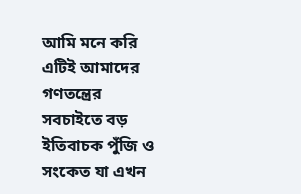আমি মনে করি এটিই আমাদের গণতন্ত্রের সবচাইতে বড় ইতিবাচক পুঁজি ও সংকেত যা এখন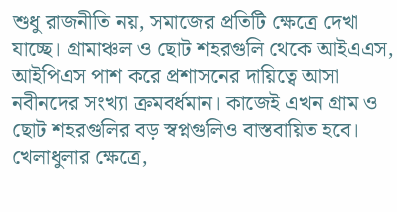শুধু রাজনীতি নয়, সমাজের প্রতিটি ক্ষেত্রে দেখা যাচ্ছে। গ্রামাঞ্চল ও ছোট শহরগুলি থেকে আইএএস, আইপিএস পাশ করে প্রশাসনের দায়িত্বে আসা নবীনদের সংখ্যা ক্রমবর্ধমান। কাজেই এখন গ্রাম ও ছোট শহরগুলির বড় স্বপ্নগুলিও বাস্তবায়িত হবে। খেলাধুলার ক্ষেত্রে,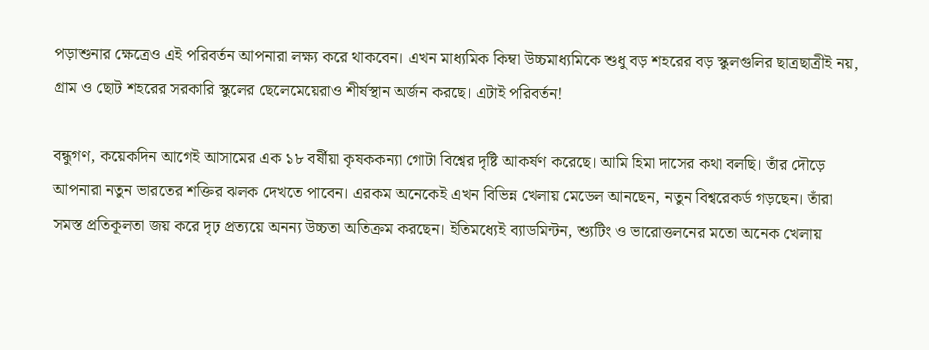পড়াশুনার ক্ষেত্রেও এই পরিবর্তন আপনারা লক্ষ্য করে থাকবেন। এখন মাধ্যমিক কিম্বা উচ্চমাধ্যমিকে শুধু বড় শহরের বড় স্কুলগুলির ছাত্রছাত্রীই নয়, গ্রাম ও ছোট শহরের সরকারি স্কুলের ছেলেমেয়েরাও শীর্ষস্থান অর্জন করছে। এটাই পরিবর্তন!

বন্ধুগণ, কয়েকদিন আগেই আসামের এক ১৮ বর্ষীয়া কৃষককন্যা গোটা বিশ্বের দৃষ্টি আকর্ষণ করেছে। আমি হিমা দাসের কথা বলছি। তাঁর দৌড়ে আপনারা নতুন ভারতের শক্তির ঝলক দেখতে পাবেন। এরকম অনেকেই এখন বিভিন্ন খেলায় মেডেল আনছেন, নতুন বিশ্বরেকর্ড গড়ছেন। তাঁরা সমস্ত প্রতিকূলতা জয় করে দৃঢ় প্রত্যয়ে অনন্য উচ্চতা অতিক্রম করছেন। ইতিমধ্যেই ব্যাডমিন্টন, শ্যুটিং ও ভারোত্তলনের মতো অনেক খেলায়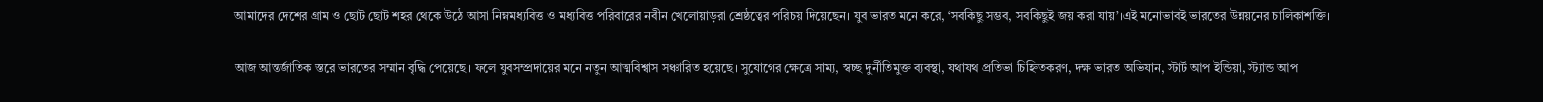আমাদের দেশের গ্রাম ও ছোট ছোট শহর থেকে উঠে আসা নিম্নমধ্যবিত্ত ও মধ্যবিত্ত পরিবারের নবীন খেলোয়াড়রা শ্রেষ্ঠত্বের পরিচয় দিয়েছেন। যুব ভারত মনে করে, ‘সবকিছু সম্ভব, সবকিছুই জয় করা যায়’।এই মনোভাবই ভারতের উন্নয়নের চালিকাশক্তি।

আজ আন্তর্জাতিক স্তরে ভারতের সম্মান বৃদ্ধি পেয়েছে। ফলে যুবসম্প্রদায়ের মনে নতুন আত্মবিশ্বাস সঞ্চারিত হয়েছে। সুযোগের ক্ষেত্রে সাম্য, স্বচ্ছ দুর্নীতিমুক্ত ব্যবস্থা, যথাযথ প্রতিভা চিহ্নিতকরণ, দক্ষ ভারত অভিযান, স্টার্ট আপ ইন্ডিয়া, স্ট্যান্ড আপ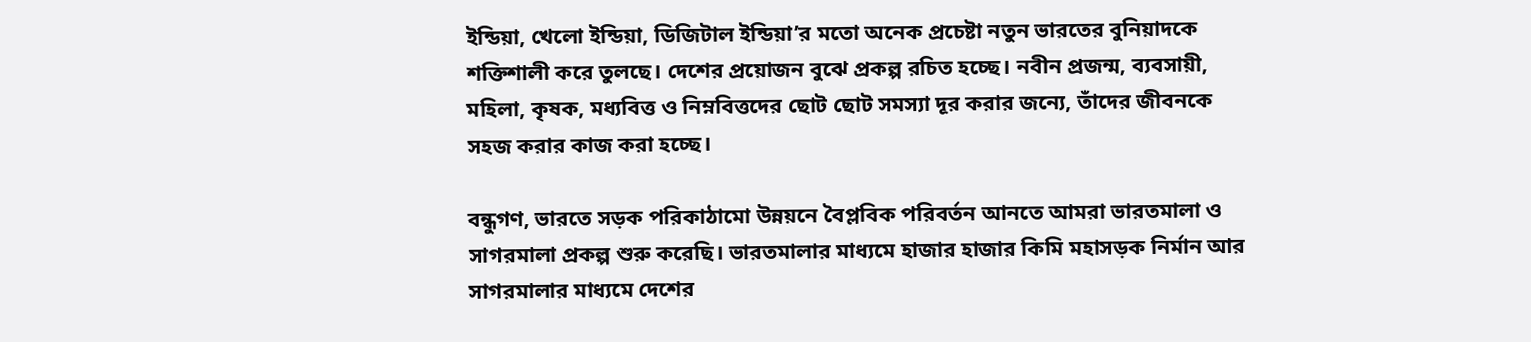ইন্ডিয়া, খেলো ইন্ডিয়া, ডিজিটাল ইন্ডিয়া’র মতো অনেক প্রচেষ্টা নতুন ভারতের বুনিয়াদকে শক্তিশালী করে তুলছে। দেশের প্রয়োজন বুঝে প্রকল্প রচিত হচ্ছে। নবীন প্রজন্ম, ব্যবসায়ী, মহিলা, কৃষক, মধ্যবিত্ত ও নিম্নবিত্তদের ছোট ছোট সমস্যা দূর করার জন্যে, তাঁদের জীবনকে সহজ করার কাজ করা হচ্ছে।

বন্ধুগণ, ভারতে সড়ক পরিকাঠামো উন্নয়নে বৈপ্লবিক পরিবর্তন আনতে আমরা ভারতমালা ও সাগরমালা প্রকল্প শুরু করেছি। ভারতমালার মাধ্যমে হাজার হাজার কিমি মহাসড়ক নির্মান আর সাগরমালার মাধ্যমে দেশের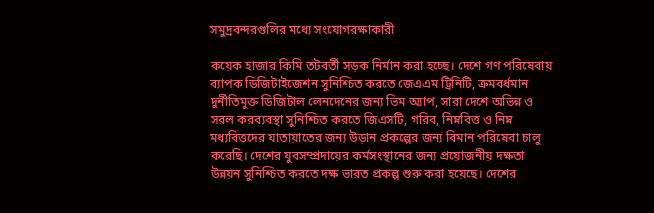সমুদ্রবন্দরগুলির মধ্যে সংযোগরক্ষাকারী

কয়েক হাজার কিমি তটবর্তী সড়ক নির্মান করা হচ্ছে। দেশে গণ পরিষেবায় ব্যাপক ডিজিটাইজেশন সুনিশ্চিত করতে জেএএম ট্রিনিটি, ক্রমবর্ধমান দুর্নীতিমুক্ত ডিজিটাল লেনদেনের জন্য ভিম অ্যাপ, সারা দেশে অভিন্ন ও সরল করব্যবস্থা সুনিশ্চিত করতে জিএসটি, গরিব, নিম্নবিত্ত ও নিম্ন মধ্যবিত্তদের যাতায়াতের জন্য উড়ান প্রকল্পের জন্য বিমান পরিষেবা চালু করেছি। দেশের যুবসম্প্রদায়ের কর্মসংস্থানের জন্য প্রয়োজনীয় দক্ষতা উন্নয়ন সুনিশ্চিত করতে দক্ষ ভারত প্রকল্প শুরু করা হয়েছে। দেশের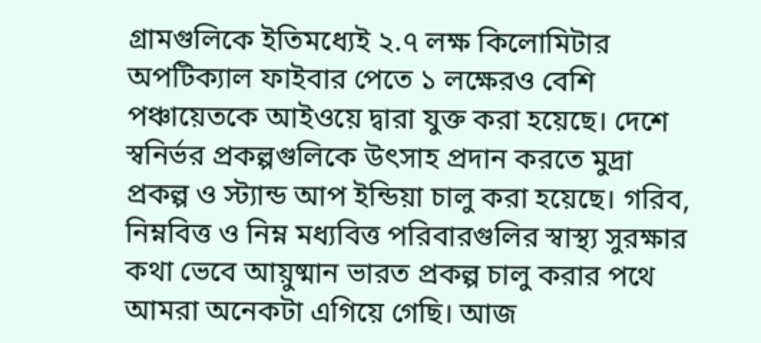গ্রামগুলিকে ইতিমধ্যেই ২.৭ লক্ষ কিলোমিটার অপটিক্যাল ফাইবার পেতে ১ লক্ষেরও বেশি পঞ্চায়েতকে আইওয়ে দ্বারা যুক্ত করা হয়েছে। দেশে স্বনির্ভর প্রকল্পগুলিকে উৎসাহ প্রদান করতে মুদ্রা প্রকল্প ও স্ট্যান্ড আপ ইন্ডিয়া চালু করা হয়েছে। গরিব, নিম্নবিত্ত ও নিম্ন মধ্যবিত্ত পরিবারগুলির স্বাস্থ্য সুরক্ষার কথা ভেবে আয়ুষ্মান ভারত প্রকল্প চালু করার পথে আমরা অনেকটা এগিয়ে গেছি। আজ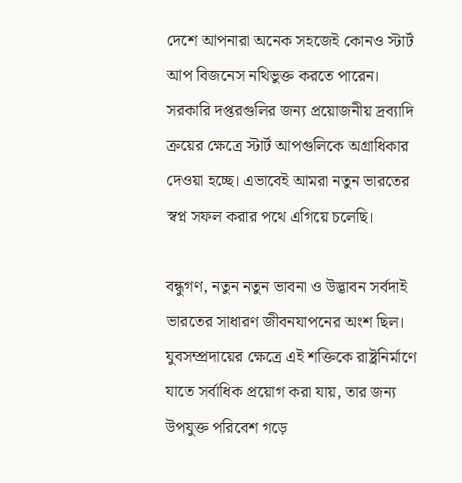দেশে আপনারা অনেক সহজেই কোনও স্টার্ট আপ বিজনেস নথিভুক্ত করতে পারেন। সরকারি দপ্তরগুলির জন্য প্রয়োজনীয় দ্রব্যাদি ক্রয়ের ক্ষেত্রে স্টার্ট আপগুলিকে অগ্রাধিকার দেওয়া হচ্ছে। এভাবেই আমরা নতুন ভারতের স্বপ্ন সফল করার পথে এগিয়ে চলেছি।

বন্ধুগণ, নতুন নতুন ভাবনা ও উদ্ভাবন সর্বদাই ভারতের সাধারণ জীবনযাপনের অংশ ছিল। যুবসম্প্রদায়ের ক্ষেত্রে এই শক্তিকে রাষ্ট্রনির্মাণে যাতে সর্বাধিক প্রয়োগ করা যায়, তার জন্য উপযুক্ত পরিবেশ গড়ে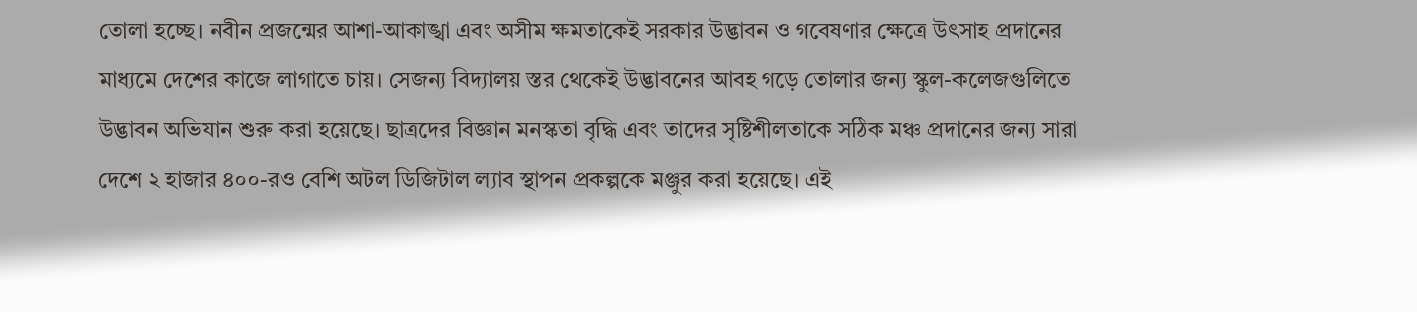তোলা হচ্ছে। নবীন প্রজন্মের আশা-আকাঙ্খা এবং অসীম ক্ষমতাকেই সরকার উদ্ভাবন ও গবেষণার ক্ষেত্রে উৎসাহ প্রদানের মাধ্যমে দেশের কাজে লাগাতে চায়। সেজন্য বিদ্যালয় স্তর থেকেই উদ্ভাবনের আবহ গড়ে তোলার জন্য স্কুল-কলেজগুলিতে উদ্ভাবন অভিযান শুরু করা হয়েছে। ছাত্রদের বিজ্ঞান মনস্কতা বৃদ্ধি এবং তাদের সৃষ্টিশীলতাকে সঠিক মঞ্চ প্রদানের জন্য সারা দেশে ২ হাজার ৪০০-রও বেশি অটল ডিজিটাল ল্যাব স্থাপন প্রকল্পকে মঞ্জুর করা হয়েছে। এই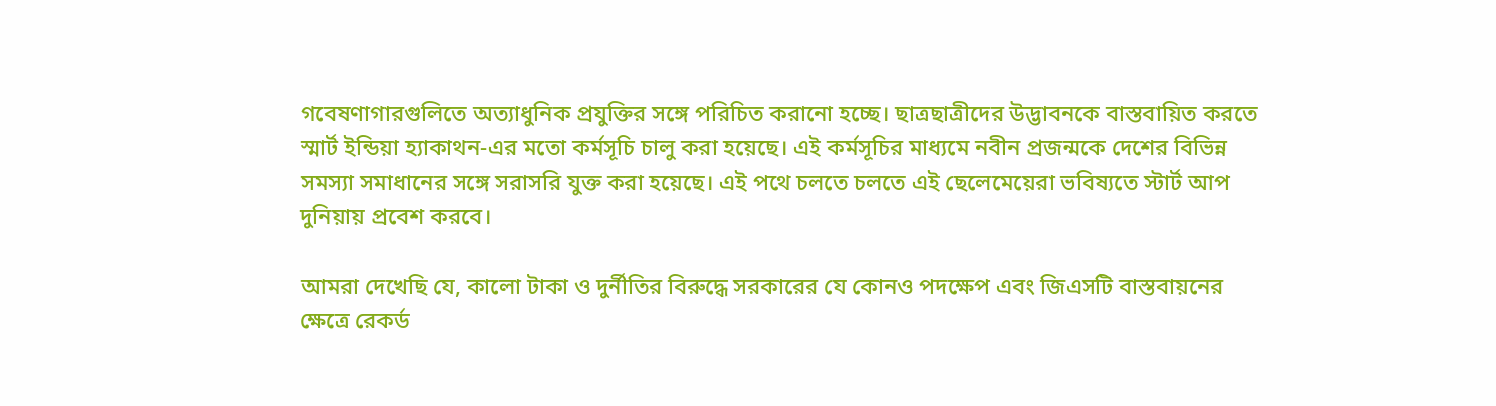গবেষণাগারগুলিতে অত্যাধুনিক প্রযুক্তির সঙ্গে পরিচিত করানো হচ্ছে। ছাত্রছাত্রীদের উদ্ভাবনকে বাস্তবায়িত করতে স্মার্ট ইন্ডিয়া হ্যাকাথন-এর মতো কর্মসূচি চালু করা হয়েছে। এই কর্মসূচির মাধ্যমে নবীন প্রজন্মকে দেশের বিভিন্ন সমস্যা সমাধানের সঙ্গে সরাসরি যুক্ত করা হয়েছে। এই পথে চলতে চলতে এই ছেলেমেয়েরা ভবিষ্যতে স্টার্ট আপ দুনিয়ায় প্রবেশ করবে।

আমরা দেখেছি যে, কালো টাকা ও দুর্নীতির বিরুদ্ধে সরকারের যে কোনও পদক্ষেপ এবং জিএসটি বাস্তবায়নের ক্ষেত্রে রেকর্ড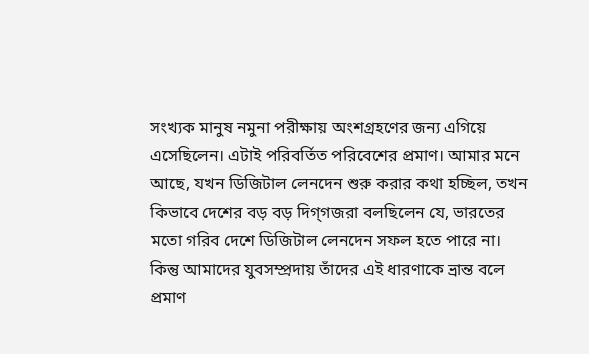সংখ্যক মানুষ নমুনা পরীক্ষায় অংশগ্রহণের জন্য এগিয়ে এসেছিলেন। এটাই পরিবর্তিত পরিবেশের প্রমাণ। আমার মনে আছে, যখন ডিজিটাল লেনদেন শুরু করার কথা হচ্ছিল, তখন কিভাবে দেশের বড় বড় দিগ্‌গজরা বলছিলেন যে, ভারতের মতো গরিব দেশে ডিজিটাল লেনদেন সফল হতে পারে না। কিন্তু আমাদের যুবসম্প্রদায় তাঁদের এই ধারণাকে ভ্রান্ত বলে প্রমাণ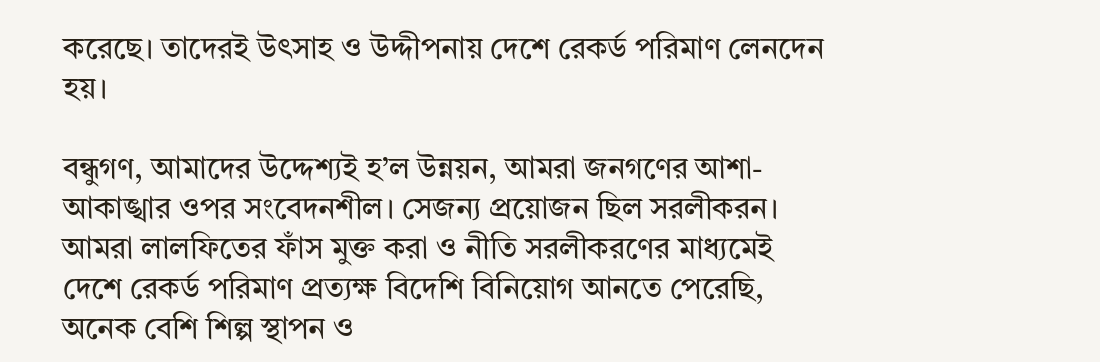করেছে। তাদেরই উৎসাহ ও উদ্দীপনায় দেশে রেকর্ড পরিমাণ লেনদেন হয়।

বন্ধুগণ, আমাদের উদ্দেশ্যই হ’ল উন্নয়ন, আমরা জনগণের আশা-আকাঙ্খার ওপর সংবেদনশীল। সেজন্য প্রয়োজন ছিল সরলীকরন। আমরা লালফিতের ফাঁস মুক্ত করা ও নীতি সরলীকরণের মাধ্যমেই দেশে রেকর্ড পরিমাণ প্রত্যক্ষ বিদেশি বিনিয়োগ আনতে পেরেছি, অনেক বেশি শিল্প স্থাপন ও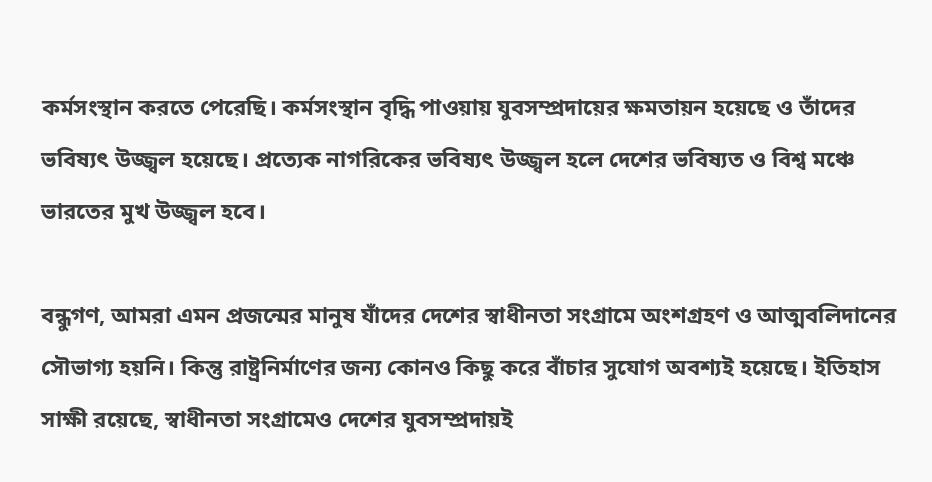কর্মসংস্থান করতে পেরেছি। কর্মসংস্থান বৃদ্ধি পাওয়ায় যুবসম্প্রদায়ের ক্ষমতায়ন হয়েছে ও তাঁদের ভবিষ্যৎ উজ্জ্বল হয়েছে। প্রত্যেক নাগরিকের ভবিষ্যৎ উজ্জ্বল হলে দেশের ভবিষ্যত ও বিশ্ব মঞ্চে ভারতের মুখ উজ্জ্বল হবে।

বন্ধুগণ, আমরা এমন প্রজন্মের মানুষ যাঁদের দেশের স্বাধীনতা সংগ্রামে অংশগ্রহণ ও আত্মবলিদানের সৌভাগ্য হয়নি। কিন্তু রাষ্ট্রনির্মাণের জন্য কোনও কিছু করে বাঁচার সুযোগ অবশ্যই হয়েছে। ইতিহাস সাক্ষী রয়েছে, স্বাধীনতা সংগ্রামেও দেশের যুবসম্প্রদায়ই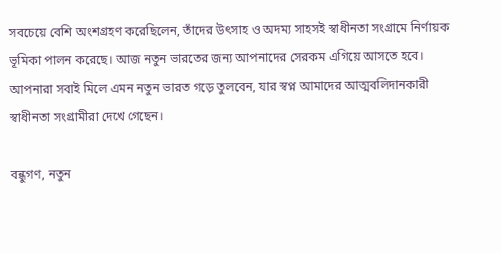সবচেয়ে বেশি অংশগ্রহণ করেছিলেন, তাঁদের উৎসাহ ও অদম্য সাহসই স্বাধীনতা সংগ্রামে নির্ণায়ক ভূমিকা পালন করেছে। আজ নতুন ভারতের জন্য আপনাদের সেরকম এগিয়ে আসতে হবে। আপনারা সবাই মিলে এমন নতুন ভারত গড়ে তুলবেন, যার স্বপ্ন আমাদের আত্মবলিদানকারী স্বাধীনতা সংগ্রামীরা দেখে গেছেন।

বন্ধুগণ, নতুন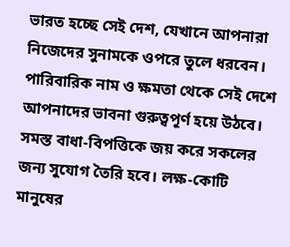ভারত হচ্ছে সেই দেশ, যেখানে আপনারা নিজেদের সুনামকে ওপরে তুলে ধরবেন। পারিবারিক নাম ও ক্ষমতা থেকে সেই দেশে আপনাদের ভাবনা গুরুত্বপূর্ণ হয়ে উঠবে। সমস্ত বাধা-বিপত্তিকে জয় করে সকলের জন্য সুযোগ তৈরি হবে। লক্ষ-কোটি মানুষের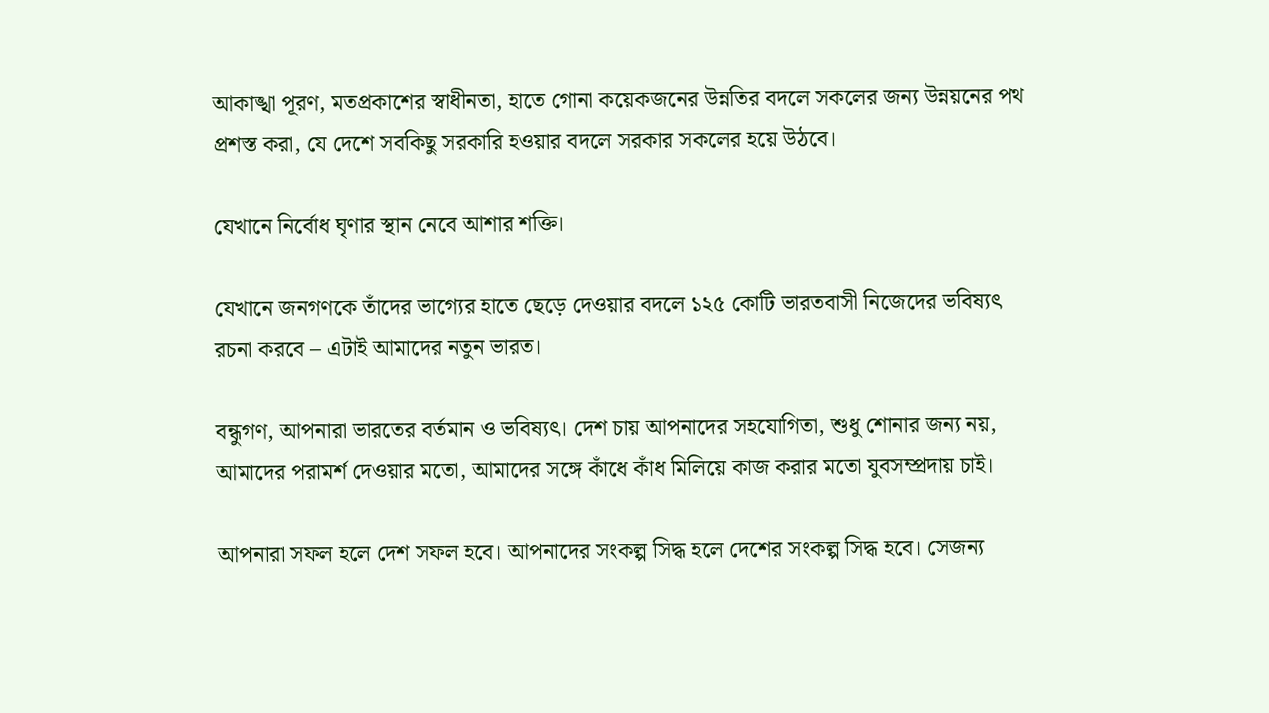আকাঙ্খা পূরণ, মতপ্রকাশের স্বাধীনতা, হাতে গোনা কয়েকজনের উন্নতির বদলে সকলের জন্য উন্নয়নের পথ প্রশস্ত করা, যে দেশে সবকিছু সরকারি হওয়ার বদলে সরকার সকলের হয়ে উঠবে।

যেখানে নির্বোধ ঘৃণার স্থান নেবে আশার শক্তি।

যেখানে জনগণকে তাঁদের ভাগ্যের হাতে ছেড়ে দেওয়ার বদলে ১২৫ কোটি ভারতবাসী নিজেদের ভবিষ্যৎ রচনা করবে – এটাই আমাদের নতুন ভারত।

বন্ধুগণ, আপনারা ভারতের বর্তমান ও ভবিষ্যৎ। দেশ চায় আপনাদের সহযোগিতা, শুধু শোনার জন্য নয়, আমাদের পরামর্শ দেওয়ার মতো, আমাদের সঙ্গে কাঁধে কাঁধ মিলিয়ে কাজ করার মতো যুবসম্প্রদায় চাই।

আপনারা সফল হলে দেশ সফল হবে। আপনাদের সংকল্প সিদ্ধ হলে দেশের সংকল্প সিদ্ধ হবে। সেজন্য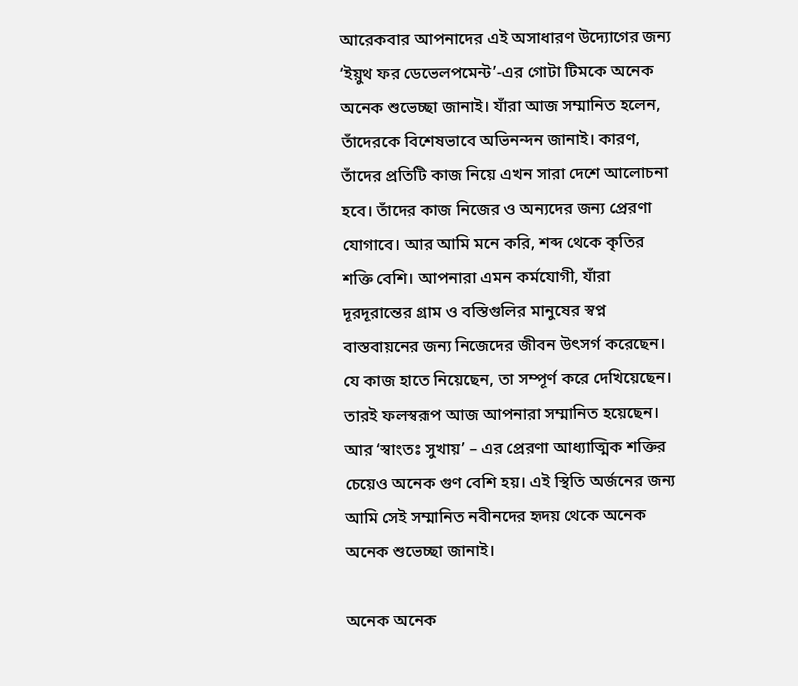আরেকবার আপনাদের এই অসাধারণ উদ্যোগের জন্য ‘ইয়ুথ ফর ডেভেলপমেন্ট’-এর গোটা টিমকে অনেক অনেক শুভেচ্ছা জানাই। যাঁরা আজ সম্মানিত হলেন, তাঁদেরকে বিশেষভাবে অভিনন্দন জানাই। কারণ, তাঁদের প্রতিটি কাজ নিয়ে এখন সারা দেশে আলোচনা হবে। তাঁদের কাজ নিজের ও অন্যদের জন্য প্রেরণা যোগাবে। আর আমি মনে করি, শব্দ থেকে কৃতির শক্তি বেশি। আপনারা এমন কর্মযোগী, যাঁরা দূরদূরান্তের গ্রাম ও বস্তিগুলির মানুষের স্বপ্ন বাস্তবায়নের জন্য নিজেদের জীবন উৎসর্গ করেছেন। যে কাজ হাতে নিয়েছেন, তা সম্পূর্ণ করে দেখিয়েছেন। তারই ফলস্বরূপ আজ আপনারা সম্মানিত হয়েছেন। আর ‘স্বাংতঃ সুখায়’ – এর প্রেরণা আধ্যাত্মিক শক্তির চেয়েও অনেক গুণ বেশি হয়। এই স্থিতি অর্জনের জন্য আমি সেই সম্মানিত নবীনদের হৃদয় থেকে অনেক অনেক শুভেচ্ছা জানাই।

অনেক অনেক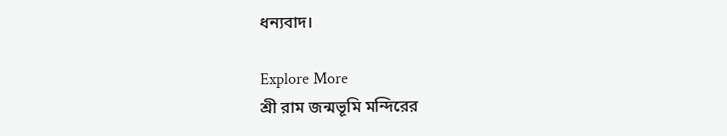ধন্যবাদ।

Explore More
শ্রী রাম জন্মভূমি মন্দিরের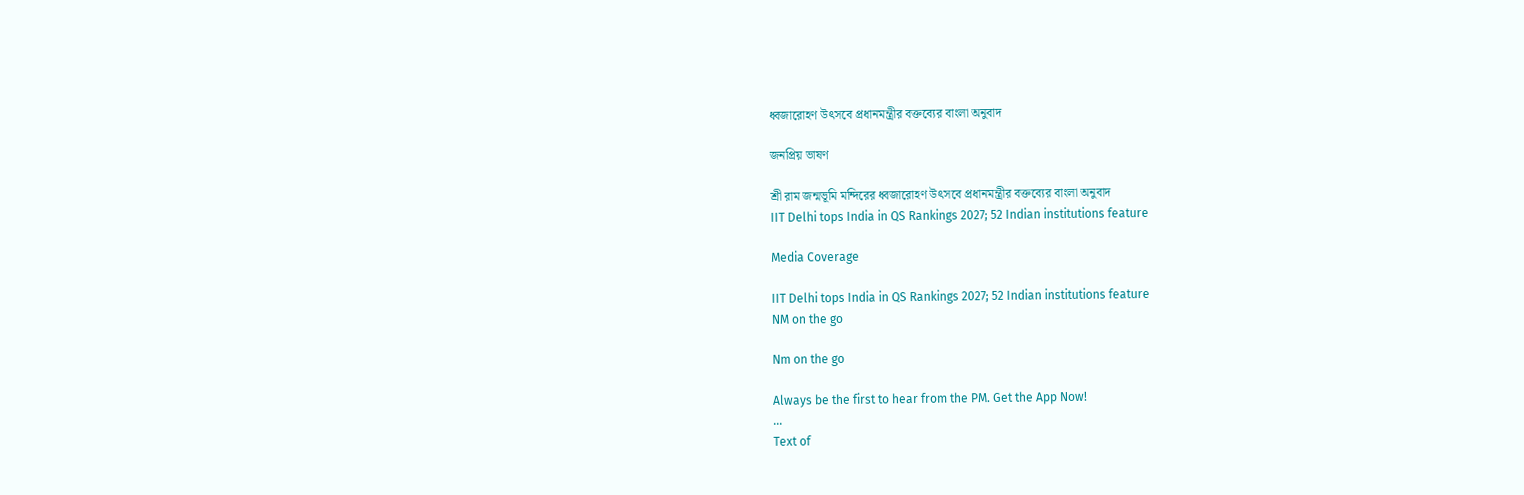ধ্বজারোহণ উৎসবে প্রধানমন্ত্রীর বক্তব্যের বাংলা অনুবাদ

জনপ্রিয় ভাষণ

শ্রী রাম জন্মভূমি মন্দিরের ধ্বজারোহণ উৎসবে প্রধানমন্ত্রীর বক্তব্যের বাংলা অনুবাদ
IIT Delhi tops India in QS Rankings 2027; 52 Indian institutions feature

Media Coverage

IIT Delhi tops India in QS Rankings 2027; 52 Indian institutions feature
NM on the go

Nm on the go

Always be the first to hear from the PM. Get the App Now!
...
Text of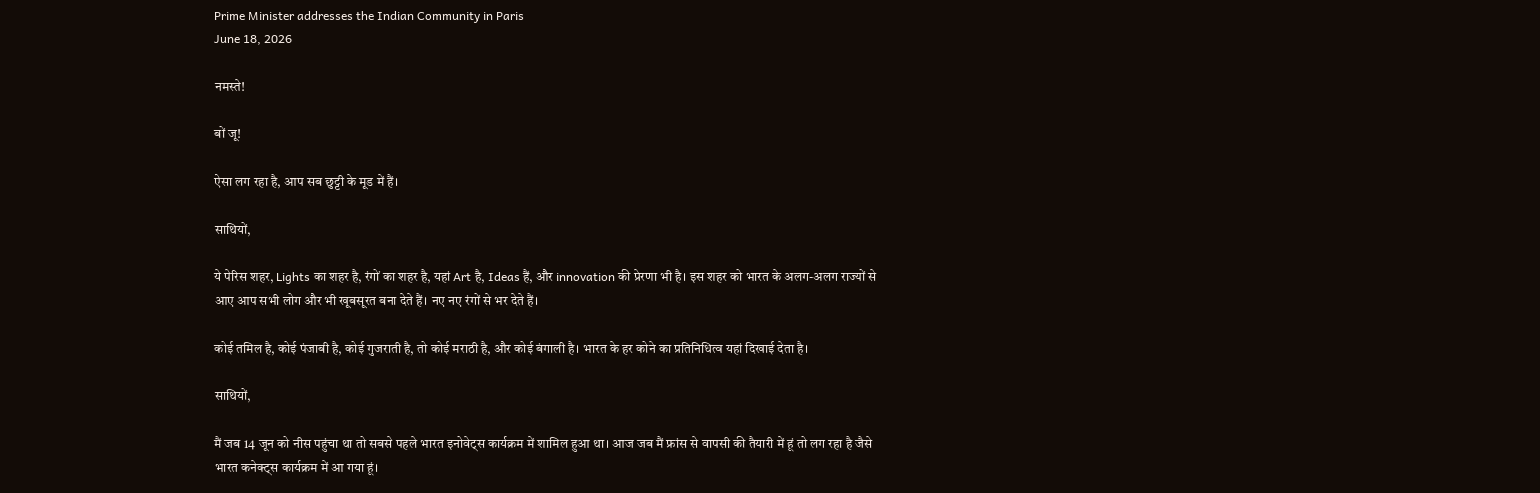Prime Minister addresses the Indian Community in Paris
June 18, 2026

नमस्ते!

बों जू!

ऐसा लग रहा है, आप सब छुट्टी के मूड में हैं।

साथियों,

ये पेरिस शहर, Lights का शहर है, रंगों का शहर है, यहां Art है, Ideas हैं, और innovation की प्रेरणा भी है। इस शहर को भारत के अलग-अलग राज्यों से आए आप सभी लोग और भी खूबसूरत बना देते हैं। नए नए रंगों से भर देते हैं।

कोई तमिल है, कोई पंजाबी है, कोई गुजराती है, तो कोई मराठी है, और कोई बंगाली है। भारत के हर कोने का प्रतिनिधित्व यहां दिखाई देता है।

साथियों,

मैं जब 14 जून को नीस पहुंचा था तो सबसे पहले भारत इनोवेट्स कार्यक्रम में शामिल हुआ था। आज जब मैं फ्रांस से वापसी की तैयारी में हूं तो लग रहा है जैसे भारत कनेक्ट्स कार्यक्रम में आ गया हूं।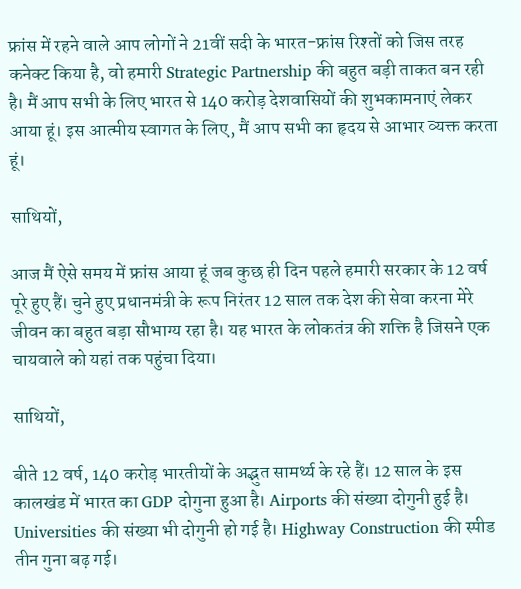फ्रांस में रहने वाले आप लोगों ने 21वीं सदी के भारत-फ्रांस रिश्तों को जिस तरह कनेक्ट किया है, वो हमारी Strategic Partnership की बहुत बड़ी ताकत बन रही है। मैं आप सभी के लिए भारत से 140 करोड़ देशवासियों की शुभकामनाएं लेकर आया हूं। इस आत्मीय स्वागत के लिए, मैं आप सभी का हृदय से आभार व्यक्त करता हूं।

साथियों,

आज मैं ऐसे समय में फ्रांस आया हूं जब कुछ ही दिन पहले हमारी सरकार के 12 वर्ष पूरे हुए हैं। चुने हुए प्रधानमंत्री के रूप निरंतर 12 साल तक देश की सेवा करना मेरे जीवन का बहुत बड़ा सौभाग्य रहा है। यह भारत के लोकतंत्र की शक्ति है जिसने एक चायवाले को यहां तक पहुंचा दिया।

साथियों,

बीते 12 वर्ष, 140 करोड़ भारतीयों के अद्भुत सामर्थ्य के रहे हैं। 12 साल के इस कालखंड में भारत का GDP दोगुना हुआ है। Airports की संख्या दोगुनी हुई है। Universities की संख्या भी दोगुनी हो गई है। Highway Construction की स्पीड तीन गुना बढ़ गई।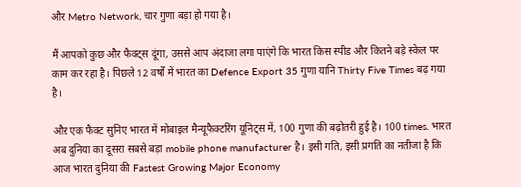और Metro Network, चार गुणा बड़ा हो गया है।

मैं आपको कुछ और फैक्ट्स दूंगा, उससे आप अंदाजा लगा पाएंगे कि भारत किस स्पीड और कितने बड़े स्केल पर काम कर रहा है। पिछले 12 वर्षों में भारत का Defence Export 35 गुणा यानि Thirty Five Times बढ़ गया है।

औऱ एक फैक्ट सुनिए भारत में मोबाइल मैन्यूफैक्टरिंग यूनिट्स में, 100 गुणा की बढ़ोतरी हुई है। 100 times. भारत अब दुनिया का दूसरा सबसे बड़ा mobile phone manufacturer है। इसी गति, इसी प्रगति का नतीजा है कि आज भारत दुनिया की Fastest Growing Major Economy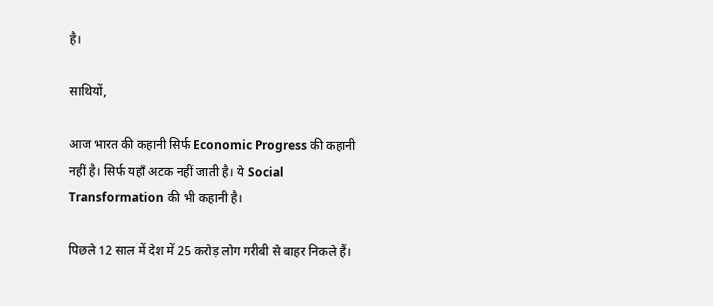है।

साथियों,

आज भारत की कहानी सिर्फ Economic Progress की कहानी नहीं है। सिर्फ यहाँ अटक नहीं जाती है। ये Social Transformation की भी कहानी है।

पिछले 12 साल में देश में 25 करोड़ लोग गरीबी से बाहर निकले हैं।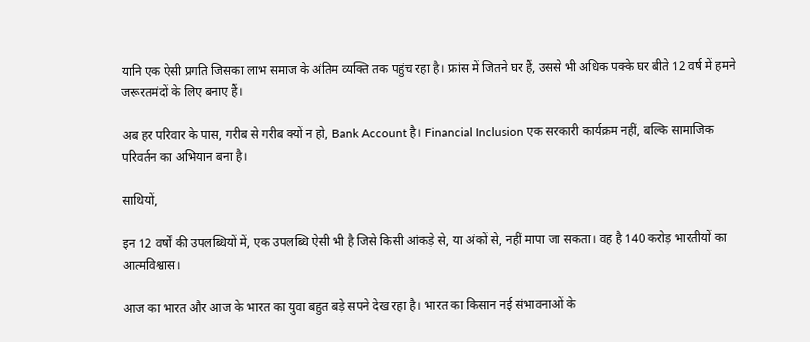यानि एक ऐसी प्रगति जिसका लाभ समाज के अंतिम व्यक्ति तक पहुंच रहा है। फ्रांस में जितने घर हैं, उससे भी अधिक पक्के घर बीते 12 वर्ष में हमने जरूरतमंदों के लिए बनाए हैं।

अब हर परिवार के पास, गरीब से गरीब क्यों न हो, Bank Account है। Financial Inclusion एक सरकारी कार्यक्रम नहीं, बल्कि सामाजिक परिवर्तन का अभियान बना है।

साथियों,

इन 12 वर्षों की उपलब्धियों में, एक उपलब्धि ऐसी भी है जिसे किसी आंकड़े से, या अंकों से, नहीं मापा जा सकता। वह है 140 करोड़ भारतीयों का आत्मविश्वास।

आज का भारत और आज के भारत का युवा बहुत बड़े सपने देख रहा है। भारत का किसान नई संभावनाओं के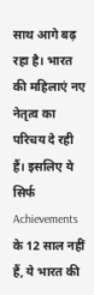साथ आगे बढ़ रहा है। भारत की महिलाएं नए नेतृत्व का परिचय दे रही हैं। इसलिए ये सिर्फ Achievements के 12 साल नहीं हैं, ये भारत की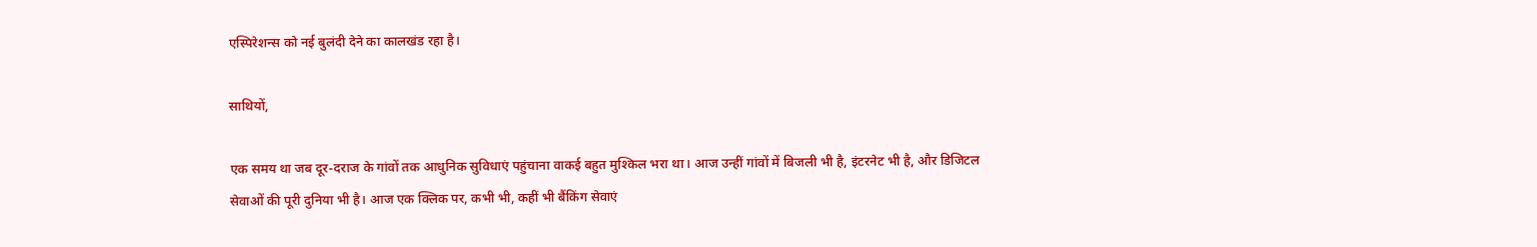एस्पिरेशन्स को नई बुलंदी देने का कालखंड रहा है।

साथियों,

एक समय था जब दूर-दराज के गांवों तक आधुनिक सुविधाएं पहुंचाना वाकई बहुत मुश्किल भरा था। आज उन्हीं गांवों में बिजली भी है, इंटरनेट भी है, और डिजिटल सेवाओं की पूरी दुनिया भी है। आज एक क्लिक पर, कभी भी, कहीं भी बैंकिंग सेवाएं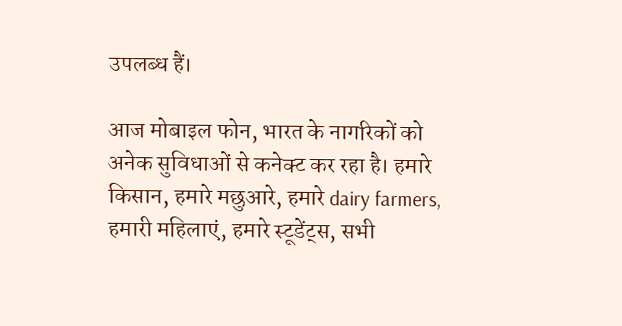उपलब्ध हैं।

आज मोबाइल फोन, भारत के नागरिकों को अनेक सुविधाओं से कनेक्ट कर रहा है। हमारे किसान, हमारे मछुआरे, हमारे dairy farmers, हमारी महिलाएं, हमारे स्टूडेंट्स, सभी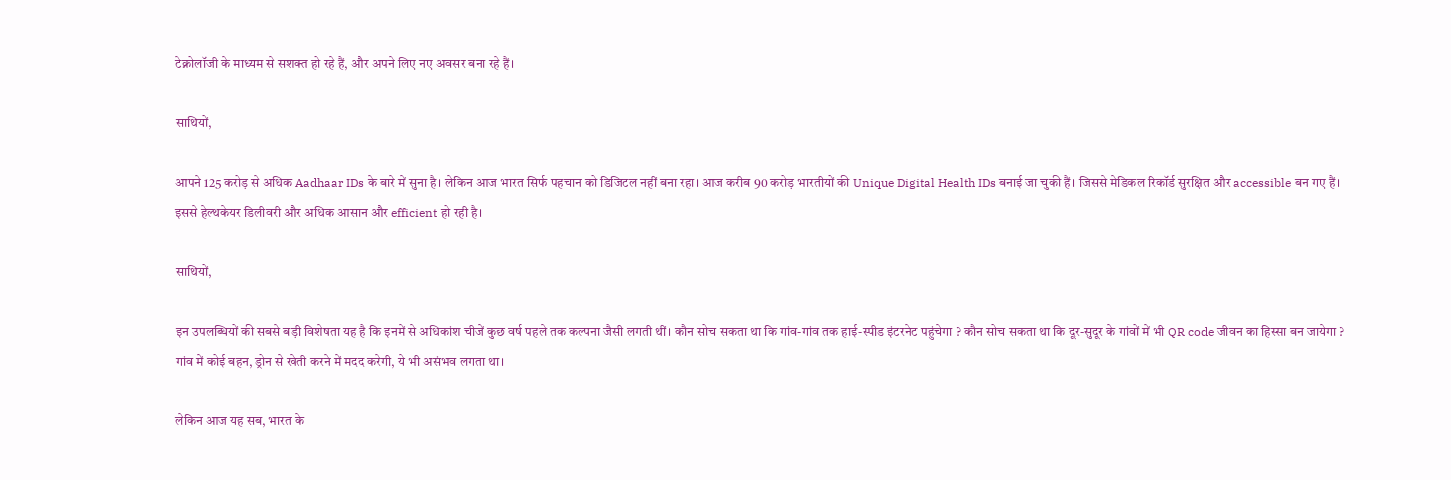टेक्नोलॉजी के माध्यम से सशक्त हो रहे हैं, और अपने लिए नए अवसर बना रहे हैं।

साथियों,

आपने 125 करोड़ से अधिक Aadhaar IDs के बारे में सुना है। लेकिन आज भारत सिर्फ पहचान को डिजिटल नहीं बना रहा। आज करीब 90 करोड़ भारतीयों की Unique Digital Health IDs बनाई जा चुकी हैं। जिससे मेडिकल रिकॉर्ड सुरक्षित और accessible बन गए हैं। इससे हेल्थकेयर डिलीवरी और अधिक आसान और efficient हो रही है।

साथियों,

इन उपलब्धियों की सबसे बड़ी विशेषता यह है कि इनमें से अधिकांश चीजें कुछ वर्ष पहले तक कल्पना जैसी लगती थीं। कौन सोच सकता था कि गांव-गांव तक हाई-स्पीड इंटरनेट पहुंचेगा ? कौन सोच सकता था कि दूर-सुदूर के गांवों में भी QR code जीवन का हिस्सा बन जायेगा ? गांव में कोई बहन, ड्रोन से खेती करने में मदद करेगी, ये भी असंभव लगता था।

लेकिन आज यह सब, भारत के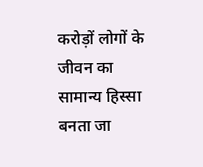करोड़ों लोगों के जीवन का सामान्य हिस्सा बनता जा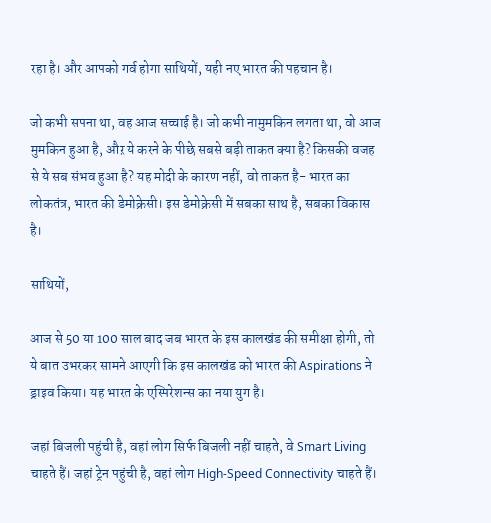रहा है। और आपको गर्व होगा साथियों, यही नए भारत की पहचान है।

जो कभी सपना था, वह आज सच्चाई है। जो कभी नामुमकिन लगता था, वो आज मुमकिन हुआ है, औऱ ये करने के पीछे सबसे बड़ी ताकत क्या है? किसकी वजह से ये सब संभव हुआ है? यह मोदी के कारण नहीं, वो ताकत है- भारत का लोकतंत्र, भारत की डेमोक्रेसी। इस डेमोक्रेसी में सबका साथ है, सबका विकास है।

साथियों,

आज से 50 या 100 साल बाद जब भारत के इस कालखंड की समीक्षा होगी, तो ये बात उभरकर सामने आएगी कि इस कालखंड को भारत की Aspirations ने ड्राइव किया। यह भारत के एस्पिरेशन्स का नया युग है।

जहां बिजली पहुंची है, वहां लोग सिर्फ बिजली नहीं चाहते, वे Smart Living चाहते हैं। जहां ट्रेन पहुंची है, वहां लोग High-Speed Connectivity चाहते हैं।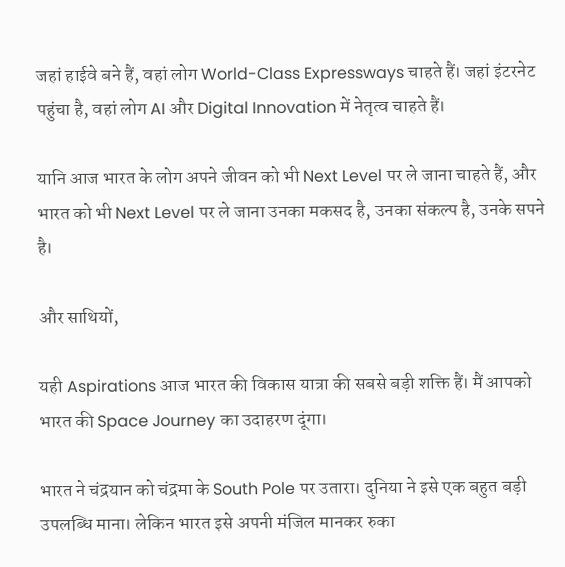जहां हाईवे बने हैं, वहां लोग World-Class Expressways चाहते हैं। जहां इंटरनेट पहुंचा है, वहां लोग AI और Digital Innovation में नेतृत्व चाहते हैं।

यानि आज भारत के लोग अपने जीवन को भी Next Level पर ले जाना चाहते हैं, और भारत को भी Next Level पर ले जाना उनका मकसद है, उनका संकल्प है, उनके सपने है।

और साथियों,

यही Aspirations आज भारत की विकास यात्रा की सबसे बड़ी शक्ति हैं। मैं आपको भारत की Space Journey का उदाहरण दूंगा।

भारत ने चंद्रयान को चंद्रमा के South Pole पर उतारा। दुनिया ने इसे एक बहुत बड़ी उपलब्धि माना। लेकिन भारत इसे अपनी मंजिल मानकर रुका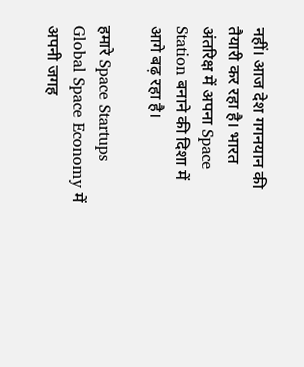नहीं। आज देश गगनयान की तैयारी कर रहा है। भारत अंतरिक्ष में अपना Space Station बनाने की दिशा में आगे बढ़ रहा है।

हमारे Space Startups Global Space Economy में अपनी जगह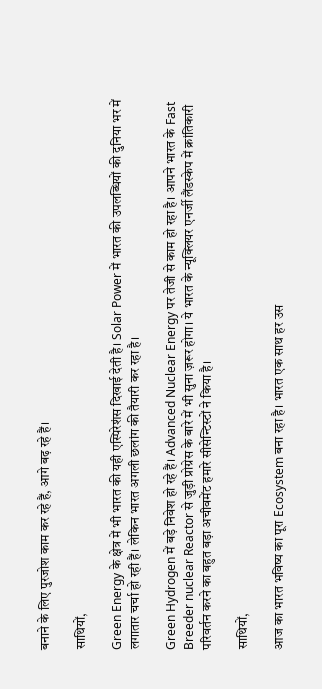बनाने के लिए पुरजोश काम कर रहे हैं, आगे बढ़ रहे हैं।

साथियों,

Green Energy के क्षेत्र में भी भारत की यही एस्पिरेशंस दिखाई देती है। Solar Power में भारत की उपलब्धियों की दुनिया भर में लगातार चर्चा हो रही हैं। लेकिन भारत अगली छलांग की तैयारी कर रहा है।

Green Hydrogen में बड़े निवेश हो रहे हैं। Advanced Nuclear Energy पर तेजी से काम हो रहा है। आपने भारत के Fast Breeder nuclear Reactor से जुड़ी प्रोग्रेस के बारे में भी सुना ज़रूर होगा। ये भारत के न्यूक्लियर एनर्जी लैंडस्केप में क्रांतिकारी परिवर्तन करने का बहुत बड़ा अचीवमेंट हमारे सीसेन्टिस्टों ने किया है।

साथियों,

आज का भारत भविष्य का पूरा Ecosystem बना रहा है। भारत एक साथ हर उस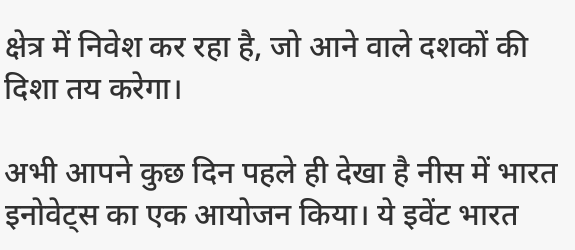क्षेत्र में निवेश कर रहा है, जो आने वाले दशकों की दिशा तय करेगा।

अभी आपने कुछ दिन पहले ही देखा है नीस में भारत इनोवेट्स का एक आयोजन किया। ये इवेंट भारत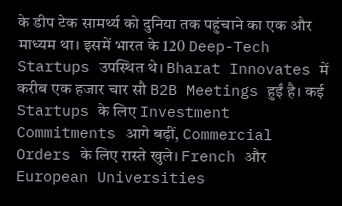के डीप टेक सामर्थ्य को दुनिया तक पहुंचाने का एक और माध्यम था। इसमें भारत के 120 Deep-Tech Startups उपस्थित थे। Bharat Innovates में करीब एक हजार चार सौ B2B Meetings हुईं है। कई Startups के लिए Investment Commitments आगे बढ़ीं, Commercial Orders के लिए रास्ते खुले। French और European Universities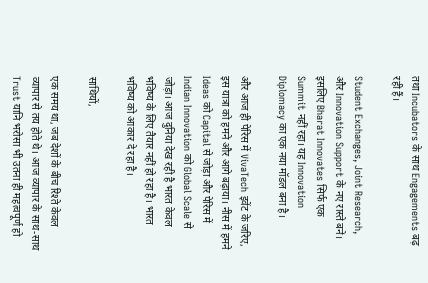तथा Incubators के साथ Engagements बढ़ रही हैं।

Student Exchanges, Joint Research, और Innovation Support के नए रास्ते बने। इसलिए Bharat Innovates सिर्फ एक Summit नहीं रहा। यह Innovation Diplomacy का एक नया मॉडल बना है।

और आज ही पेरिस में VivaTech इवेंट के जरिए, इस यात्रा को हमने और आगे बढ़ाया। नीस में हमने Ideas को Capital से जोड़ा और पेरिस में Indian Innovation को Global Scale से जोड़ा। आज दुनिया देख रही है भारत केवल भविष्य के लिए तैयार नहीं हो रहा है। भारत भविष्य को आकार दे रहा है।

साथियों,

एक समय था, जब देशों के बीच रिश्ते केवल व्यापार से तय होते थे। आज व्यापार के साथ-साथ Trust यानि भरोसा भी उतना ही महत्वपूर्ण हो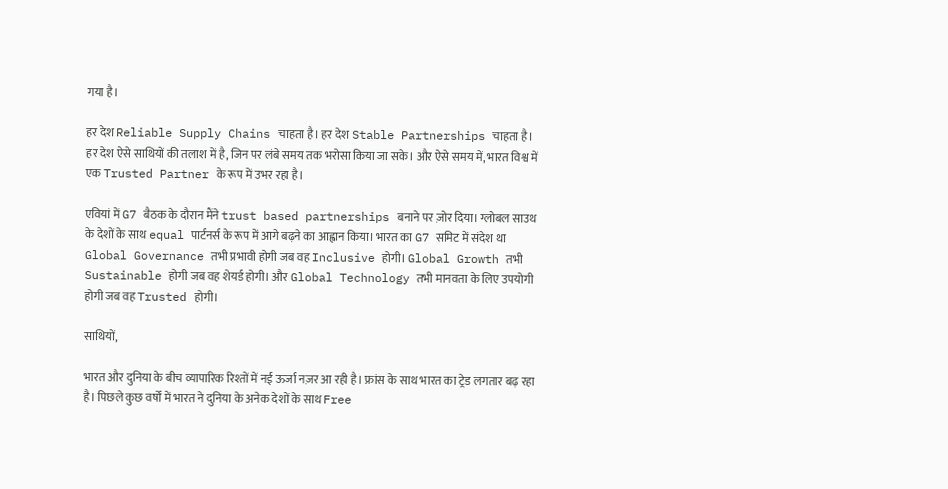गया है।

हर देश Reliable Supply Chains चाहता है। हर देश Stable Partnerships चाहता है। हर देश ऐसे साथियों की तलाश में है, जिन पर लंबे समय तक भरोसा किया जा सके। और ऐसे समय में, भारत विश्व में एक Trusted Partner के रूप में उभर रहा है।

एवियां में G7 बैठक के दौरान मैंने trust based partnerships बनाने पर ज़ोर दिया। ग्लोबल साउथ के देशों के साथ equal पार्टनर्स के रूप में आगे बढ़ने का आह्वान किया। भारत का G7 समिट में संदेश था Global Governance तभी प्रभावी होगी जब वह Inclusive होगी। Global Growth तभी Sustainable होगी जब वह शेयर्ड होगी। और Global Technology तभी मानवता के लिए उपयोगी होगी जब वह Trusted होगी।

साथियों,

भारत और दुनिया के बीच व्यापारिक रिश्तों में नई ऊर्जा नज़र आ रही है। फ्रांस के साथ भारत का ट्रेड लगतार बढ़ रहा है। पिछले कुछ वर्षों में भारत ने दुनिया के अनेक देशों के साथ Free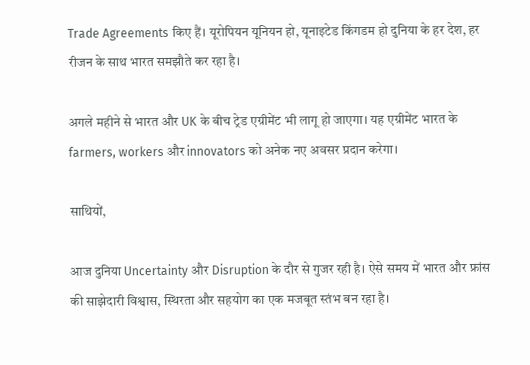Trade Agreements किए हैं। यूरोपियन यूनियन हो, यूनाइटेड किंगडम हो दुनिया के हर देश, हर रीजन के साथ भारत समझौते कर रहा है।

अगले महीने से भारत और UK के बीच ट्रेड एग्रीमेंट भी लागू हो जाएगा। यह एग्रीमेंट भारत के farmers, workers और innovators को अनेक नए अवसर प्रदान करेगा।

साथियों,

आज दुनिया Uncertainty और Disruption के दौर से गुजर रही है। ऐसे समय में भारत और फ्रांस की साझेदारी विश्वास, स्थिरता और सहयोग का एक मजबूत स्तंभ बन रहा है।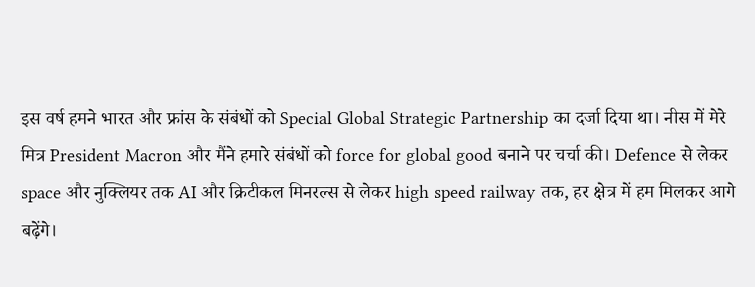इस वर्ष हमने भारत और फ्रांस के संबंधों को Special Global Strategic Partnership का दर्जा दिया था। नीस में मेरे मित्र President Macron और मैंने हमारे संबंधों को force for global good बनाने पर चर्चा की। Defence से लेकर space और नुक्लियर तक AI और क्रिटीकल मिनरल्स से लेकर high speed railway तक, हर क्षेत्र में हम मिलकर आगे बढ़ेंगे।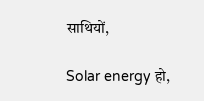साथियों,

Solar energy हो,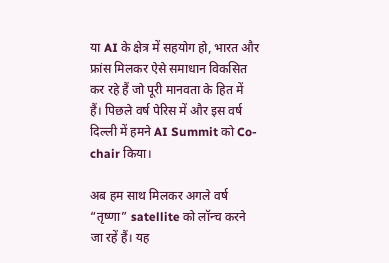या AI के क्षेत्र में सहयोग हो, भारत और फ्रांस मिलकर ऐसे समाधान विकसित कर रहे हैं जो पूरी मानवता के हित में हैं। पिछले वर्ष पेरिस में और इस वर्ष दिल्ली में हमने AI Summit को Co-chair किया।

अब हम साथ मिलकर अगले वर्ष “तृष्णा” satellite को लॉन्च करने जा रहें हैं। यह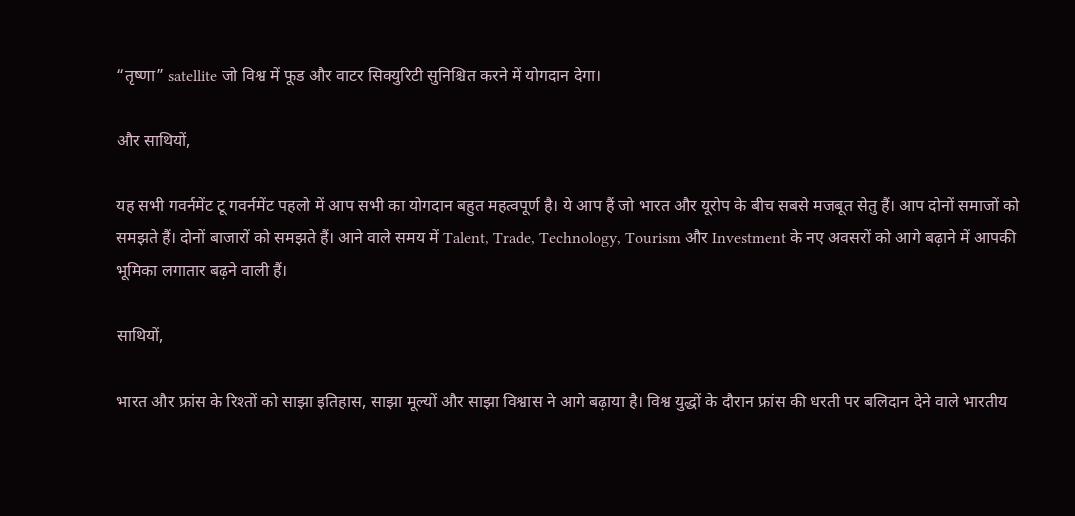“तृष्णा” satellite जो विश्व में फूड और वाटर सिक्युरिटी सुनिश्चित करने में योगदान देगा।

और साथियों,

यह सभी गवर्नमेंट टू गवर्नमेंट पहलो में आप सभी का योगदान बहुत महत्वपूर्ण है। ये आप हैं जो भारत और यूरोप के बीच सबसे मजबूत सेतु हैं। आप दोनों समाजों को समझते हैं। दोनों बाजारों को समझते हैं। आने वाले समय में Talent, Trade, Technology, Tourism और Investment के नए अवसरों को आगे बढ़ाने में आपकी भूमिका लगातार बढ़ने वाली हैं।

साथियों,

भारत और फ्रांस के रिश्तों को साझा इतिहास, साझा मूल्यों और साझा विश्वास ने आगे बढ़ाया है। विश्व युद्धों के दौरान फ्रांस की धरती पर बलिदान देने वाले भारतीय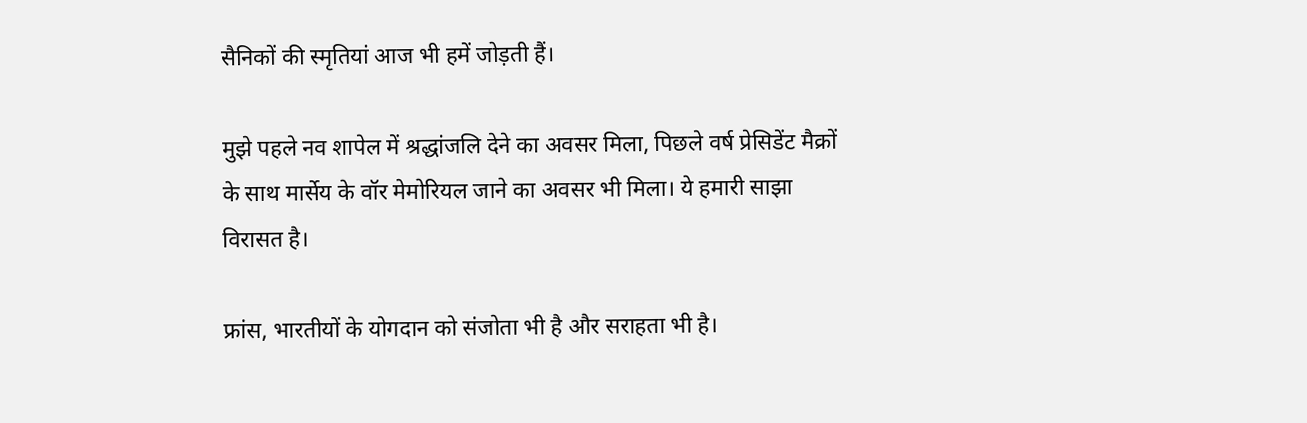सैनिकों की स्मृतियां आज भी हमें जोड़ती हैं।

मुझे पहले नव शापेल में श्रद्धांजलि देने का अवसर मिला, पिछले वर्ष प्रेसिडेंट मैक्रों के साथ मार्सेय के वॉर मेमोरियल जाने का अवसर भी मिला। ये हमारी साझा विरासत है।

फ्रांस, भारतीयों के योगदान को संजोता भी है और सराहता भी है।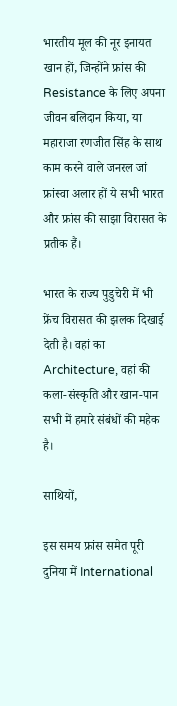भारतीय मूल की नूर इनायत खान हों, जिन्होंने फ्रांस की Resistance के लिए अपना जीवन बलिदान किया, या महाराजा रणजीत सिंह के साथ काम करने वाले जनरल जां फ्रांस्वा अलार हों ये सभी भारत और फ्रांस की साझा विरासत के प्रतीक हैं।

भारत के राज्य पुडुचेरी में भी फ्रेंच विरासत की झलक दिखाई देती है। वहां का Architecture, वहां की कला-संस्कृति और खान-पान सभी में हमारे संबंधों की महेक है।

साथियों,

इस समय फ्रांस समेत पूरी दुनिया में International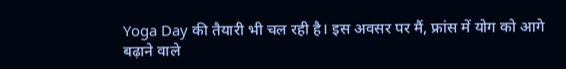Yoga Day की तैयारी भी चल रही है। इस अवसर पर मैं, फ्रांस में योग को आगे बढ़ाने वाले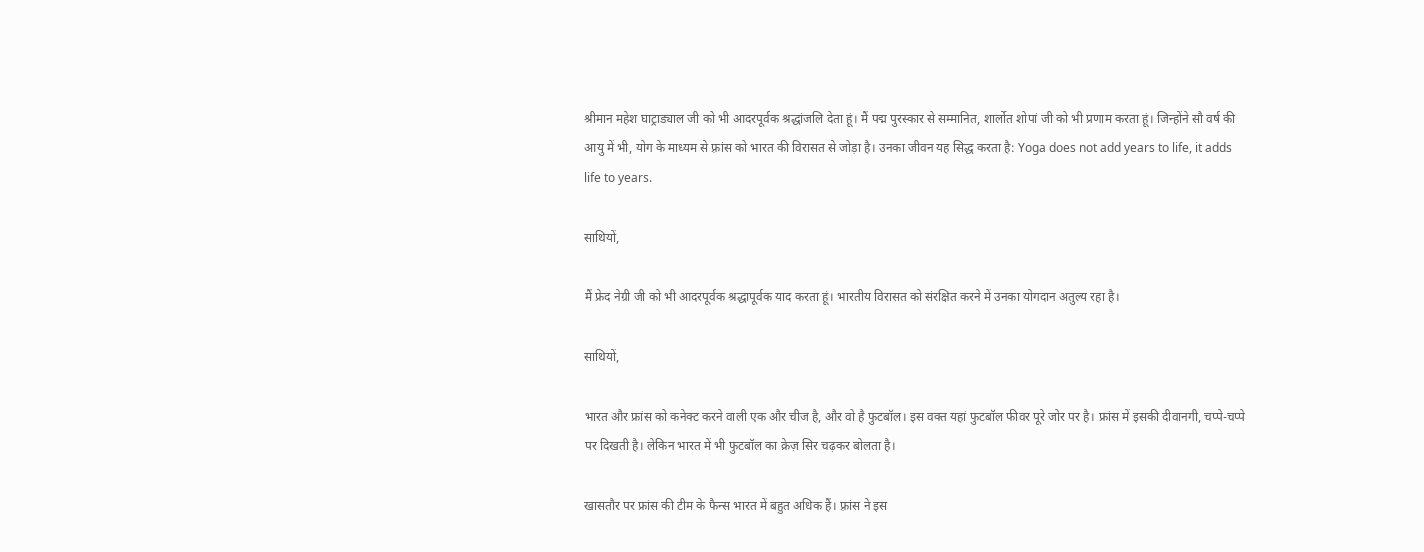श्रीमान महेश घाट्राड्याल जी को भी आदरपूर्वक श्रद्धांजलि देता हूं। मैं पद्म पुरस्कार से सम्मानित, शार्लोत शोपां जी को भी प्रणाम करता हूं। जिन्होंने सौ वर्ष की आयु में भी, योग के माध्यम से फ़्रांस को भारत की विरासत से जोड़ा है। उनका जीवन यह सिद्ध करता है: Yoga does not add years to life, it adds life to years.

साथियों,

मैं फ्रेद नेग्री जी को भी आदरपूर्वक श्रद्धापूर्वक याद करता हूं। भारतीय विरासत को संरक्षित करने में उनका योगदान अतुल्य रहा है।

साथियों,

भारत और फ्रांस को कनेक्ट करने वाली एक और चीज है, और वो है फुटबॉल। इस वक्त यहां फुटबॉल फीवर पूरे जोर पर है। फ्रांस में इसकी दीवानगी, चप्पे-चप्पे पर दिखती है। लेकिन भारत में भी फुटबॉल का क्रेज़ सिर चढ़कर बोलता है।

खासतौर पर फ्रांस की टीम के फैन्स भारत में बहुत अधिक हैं। फ़्रांस ने इस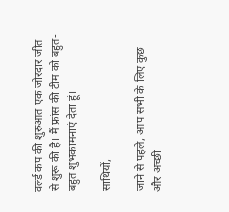वर्ल्ड कप की शुरुआत एक जोरदार जीत से शुरू की है। मैं फ्रांस की टीम को बहुत-बहुत शुभकामनाएं देता हूं।

साथियों,

जाने से पहले, आप सभी के लिए कुछ और अच्छी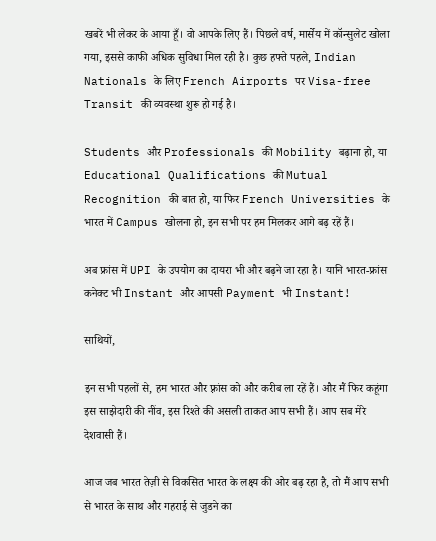खबरें भी लेकर के आया हूँ। वो आपके लिए हैं। पिछले वर्ष, मार्सेय में कॉन्सुलेट खोला गया, इससे काफी अधिक सुविधा मिल रही है। कुछ हफ्ते पहले, Indian Nationals के लिए French Airports पर Visa-free Transit की व्यवस्था शुरू हो गई है।

Students और Professionals की Mobility बढ़ाना हो, या Educational Qualifications की Mutual Recognition की बात हो, या फिर French Universities के भारत में Campus खोलना हो, इन सभी पर हम मिलकर आगे बढ़ रहें हैं।

अब फ्रांस में UPI के उपयोग का दायरा भी और बढ़ने जा रहा है। यानि भारत-फ्रांस कनेक्ट भी Instant और आपसी Payment भी Instant!

साथियों,

इन सभी पहलों से, हम भारत और फ़्रांस को और करीब ला रहें हैं। और मैं फिर कहूंगा इस साझेदारी की नींव, इस रिश्ते की असली ताकत आप सभी हैं। आप सब मेरे देशवासी हैं।

आज जब भारत तेज़ी से विकसित भारत के लक्ष्य की ओर बढ़ रहा है, तो मैं आप सभी से भारत के साथ और गहराई से जुडने का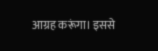आग्रह करूंगा। इससे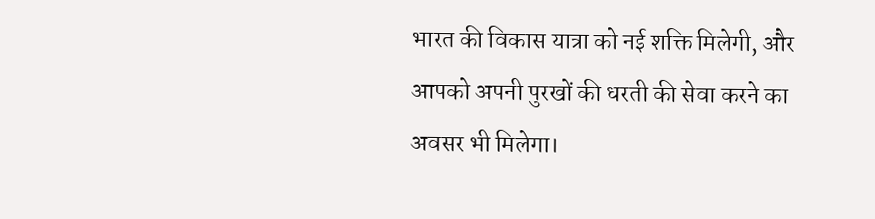भारत की विकास यात्रा को नई शक्ति मिलेगी, और आपको अपनी पुरखों की धरती की सेवा करने का अवसर भी मिलेगा।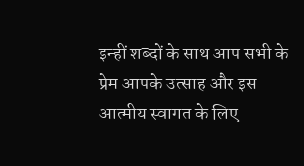इन्हीं शब्दों के साथ आप सभी के प्रेम आपके उत्साह और इस आत्मीय स्वागत के लिए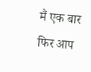मैं एक बार फिर आप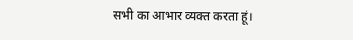सभी का आभार व्यक्त करता हूं।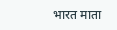भारत माता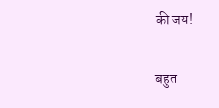की जय!

बहुत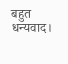बहुत धन्यवाद।